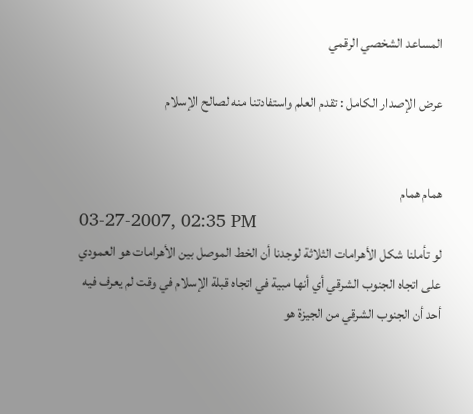المساعد الشخصي الرقمي

عرض الإصدار الكامل : تقدم العلم واستفادتنا منه لصالح الإسلام


همام همام
03-27-2007, 02:35 PM
لو تأملنا شكل الأهرامات الثلاثة لوجدنا أن الخط الموصل بين الأهرامات هو العمودي على اتجاه الجنوب الشرقي أي أنها مبية في اتجاه قبلة الإسلام في وقت لم يعرف فيه أحد أن الجنوب الشرقي من الجيزة هو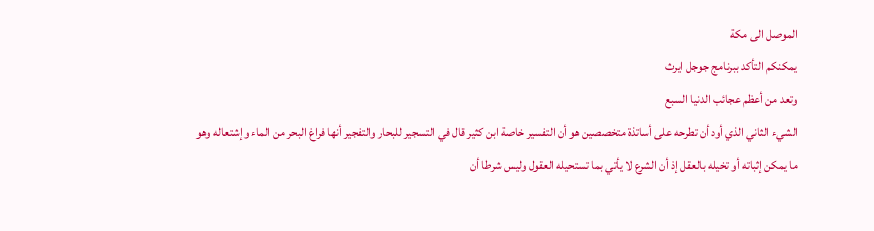الموصل الى مكة
يمكنكم التأكد ببرنامج جوجل ايرث
وتعد من أعظم عجائب الدنيا السبع
الشيء الثاني الذي أود أن تطرحه على أساتذة متخصصين هو أن التفسير خاصة ابن كثير قال في التسجير للبحار والتفجير أنها فراغ البحر من الماء وإشتعاله وهو ما يمكن إثباته أو تخيله بالعقل إذ أن الشرع لا يأتي بما تستحيله العقول وليس شرطا أن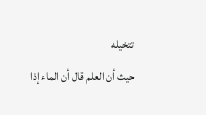تتخيله
حيث أن العلم قال أن الماء إذا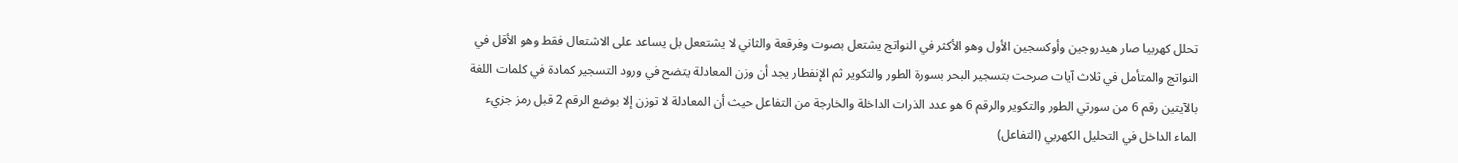تحلل كهربيا صار هيدروجين وأوكسجين الأول وهو الأكثر في النواتج يشتعل بصوت وفرقعة والثاني لا يشتععل بل يساعد على الاشتعال فقط وهو الأقل في النواتج والمتأمل في ثلاث آيات صرحت بتسجير البحر بسورة الطور والتكوير ثم الإنفطار يجد أن وزن المعادلة يتضح في ورود التسجير كمادة في كلمات اللغة بالآيتين رقم 6 من سورتي الطور والتكوير والرقم 6 هو عدد الذرات الداخلة والخارجة من التفاعل حيث أن المعادلة لا توزن إلا بوضع الرقم 2 قبل رمز جزيء الماء الداخل في التحليل الكهربي (التفاعل)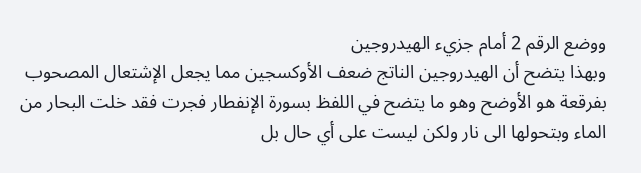ووضع الرقم 2 أمام جزيء الهيدروجين
وبهذا يتضح أن الهيدروجين الناتج ضعف الأوكسجين مما يجعل الإشتعال المصحوب بفرقعة هو الأوضح وهو ما يتضح في اللفظ بسورة الإنفطار فجرت فقد خلت البحار من الماء وبتحولها الى نار ولكن ليست على أي حال بل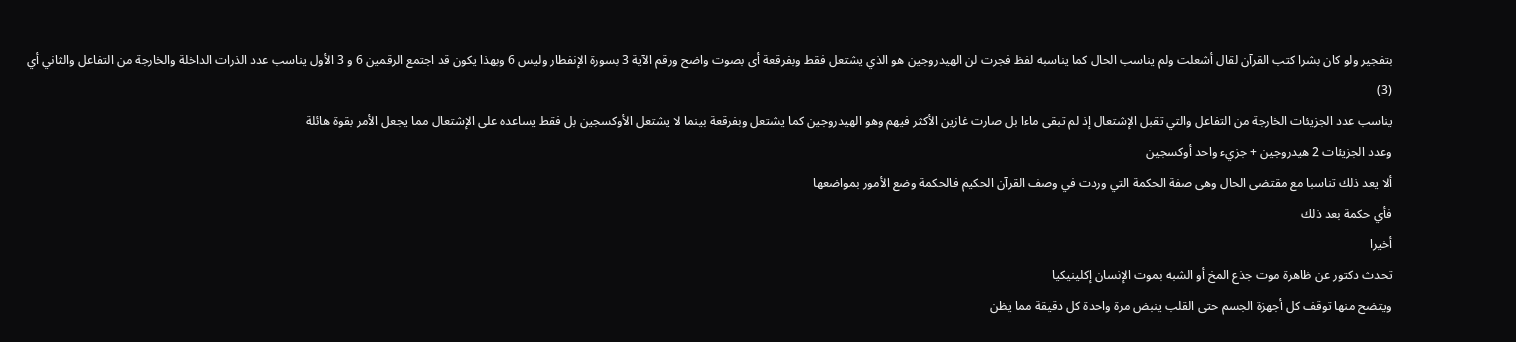بتفجير ولو كان بشرا كتب القرآن لقال أشعلت ولم يناسب الحال كما يناسبه لفظ فجرت لن الهيدروجين هو الذي يشتعل فقط وبفرقعة أى بصوت واضح ورقم الآية 3 بسورة الإنفطار وليس 6 وبهذا يكون قد اجتمع الرقمين 6 و 3 الأول يناسب عدد الذرات الداخلة والخارجة من التفاعل والثاني أي
(3)
يناسب عدد الجزيئات الخارجة من التفاعل والتي تقبل الإشتعال إذ لم تبقى ماءا بل صارت غازين الأكثر فيهم وهو الهيدروجين كما يشتعل وبفرقعة بينما لا يشتعل الأوكسجين بل فقط يساعده على الإشتعال مما يجعل الأمر بقوة هائلة
وعدد الجزيئات 2 هيدروجين + جزيء واحد أوكسجين
ألا يعد ذلك تناسبا مع مقتضى الحال وهى صفة الحكمة التي وردت في وصف القرآن الحكيم فالحكمة وضع الأمور بمواضعها
فأي حكمة بعد ذلك
أخيرا
تحدث دكتور عن ظاهرة موت جذع المخ أو الشبه بموت الإنسان إكلينيكيا
ويتضح منها توقف كل أجهزة الجسم حتى القلب ينبض مرة واحدة كل دقيقة مما يظن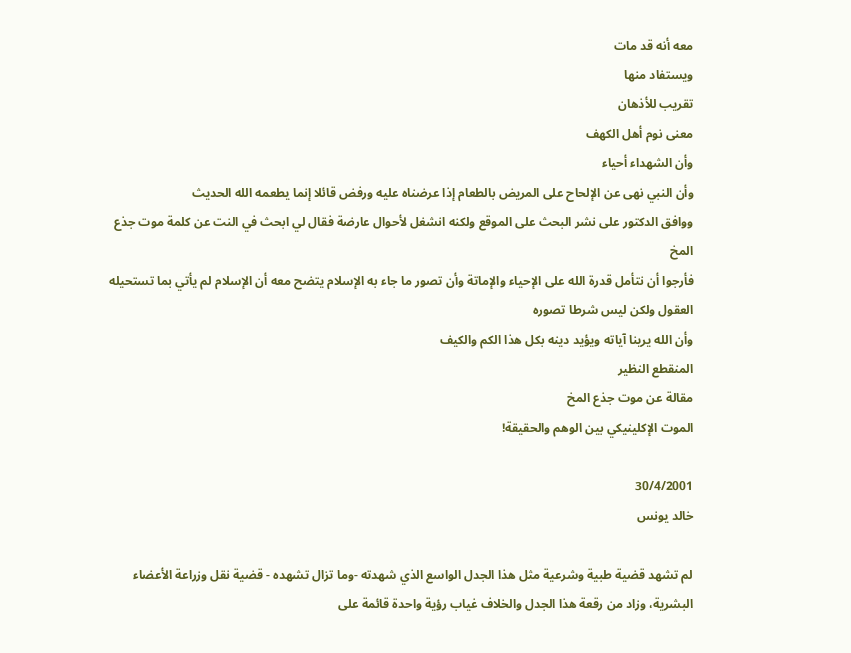معه أنه قد مات
ويستفاد منها
تقريب للأذهان
معنى نوم أهل الكهف
وأن الشهداء أحياء
وأن النبي نهى عن الإلحاح على المريض بالطعام إذا عرضناه عليه ورفض قائلا إنما يطعمه الله الحديث
ووافق الدكتور على نشر البحث على الموقع ولكنه انشغل لأحوال عارضة فقال لي ابحث في النت عن كلمة موت جذع المخ
فأرجوا أن نتأمل قدرة الله على الإحياء والإماتة وأن تصور ما جاء به الإسلام يتضح معه أن الإسلام لم يأتي بما تستحيله العقول ولكن ليس شرطا تصوره
وأن الله يرينا آياته ويؤيد دينه بكل هذا الكم والكيف
المنقطع النظير
مقالة عن موت جذع المخ
الموت الإكلينيكي بين الوهم والحقيقة!

30/4/2001
خالد يونس

لم تشهد قضية طبية وشرعية مثل هذا الجدل الواسع الذي شهدته -وما تزال تشهده - قضية نقل وزراعة الأعضاء البشرية، وزاد من رقعة هذا الجدل والخلاف غياب رؤية واحدة قائمة على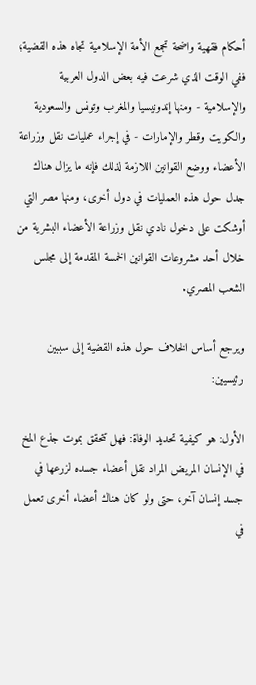أحكام فقهية واضحة تجمع الأمة الإسلامية تجاه هذه القضية؛ ففي الوقت الذي شرعت فيه بعض الدول العربية والإسلامية - ومنها إندونيسيا والمغرب وتونس والسعودية والكويت وقطر والإمارات - في إجراء عمليات نقل وزراعة الأعضاء ووضع القوانين اللازمة لذلك فإنه ما يزال هناك جدل حول هذه العمليات في دول أخرى، ومنها مصر التي أوشكت على دخول نادي نقل وزراعة الأعضاء البشرية من خلال أحد مشروعات القوانين الخمسة المقدمة إلى مجلس الشعب المصري.

ويرجع أساس الخلاف حول هذه القضية إلى سببين رئيسيين:

الأول: هو كيفية تحديد الوفاة: فهل تتحقق بموت جذع المخ في الإنسان المريض المراد نقل أعضاء جسده لزرعها في جسد إنسان آخر، حتى ولو كان هناك أعضاء أخرى تعمل في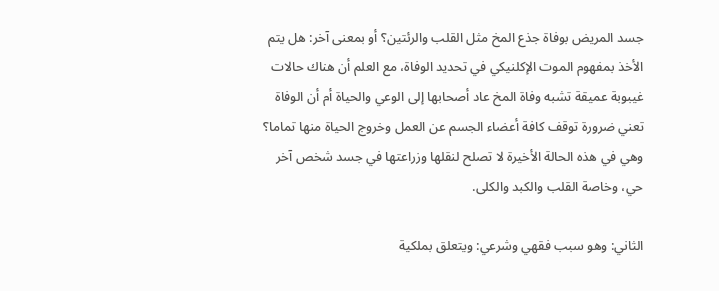جسد المريض بوفاة جذع المخ مثل القلب والرئتين؟ أو بمعنى آخر: هل يتم الأخذ بمفهوم الموت الإكلنيكي في تحديد الوفاة، مع العلم أن هناك حالات غيبوبة عميقة تشبه وفاة المخ عاد أصحابها إلى الوعي والحياة أم أن الوفاة تعني ضرورة توقف كافة أعضاء الجسم عن العمل وخروج الحياة منها تماما؟ وهي في هذه الحالة الأخيرة لا تصلح لنقلها وزراعتها في جسد شخص آخر حي، وخاصة القلب والكبد والكلى.

الثاني: وهو سبب فقهي وشرعي: ويتعلق بملكية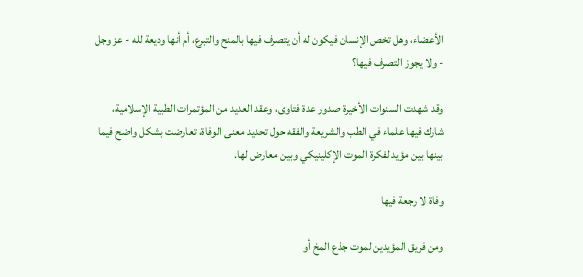الأعضاء، وهل تخص الإنسان فيكون له أن يتصرف فيها بالمنح والتبرع، أم أنها وديعة لله - عز وجل - ولا يجوز التصرف فيها؟

وقد شهدت السنوات الأخيرة صدور عدة فتاوى، وعقد العديد من المؤتمرات الطبية الإسلامية، شارك فيها علماء في الطب والشريعة والفقه حول تحديد معنى الوفاة، تعارضت بشكل واضح فيما بينها بين مؤيد لفكرة الموت الإكلينيكي وبين معارض لها.

وفاة لا رجعة فيها

ومن فريق المؤيدين لموت جذع المخ أو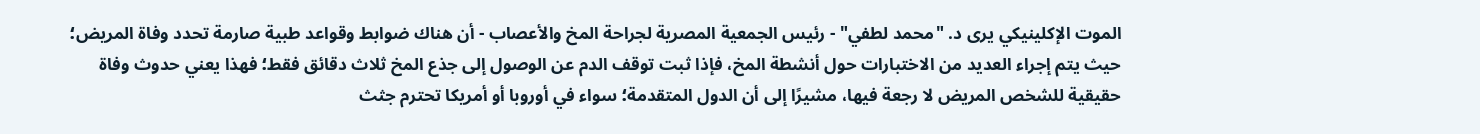الموت الإكلينيكي يرى د. "محمد لطفي" - رئيس الجمعية المصرية لجراحة المخ والأعصاب - أن هناك ضوابط وقواعد طبية صارمة تحدد وفاة المريض؛ حيث يتم إجراء العديد من الاختبارات حول أنشطة المخ، فإذا ثبت توقف الدم عن الوصول إلى جذع المخ ثلاث دقائق فقط؛ فهذا يعني حدوث وفاة حقيقية للشخص المريض لا رجعة فيها، مشيرًا إلى أن الدول المتقدمة؛ سواء في أوروبا أو أمريكا تحترم جثث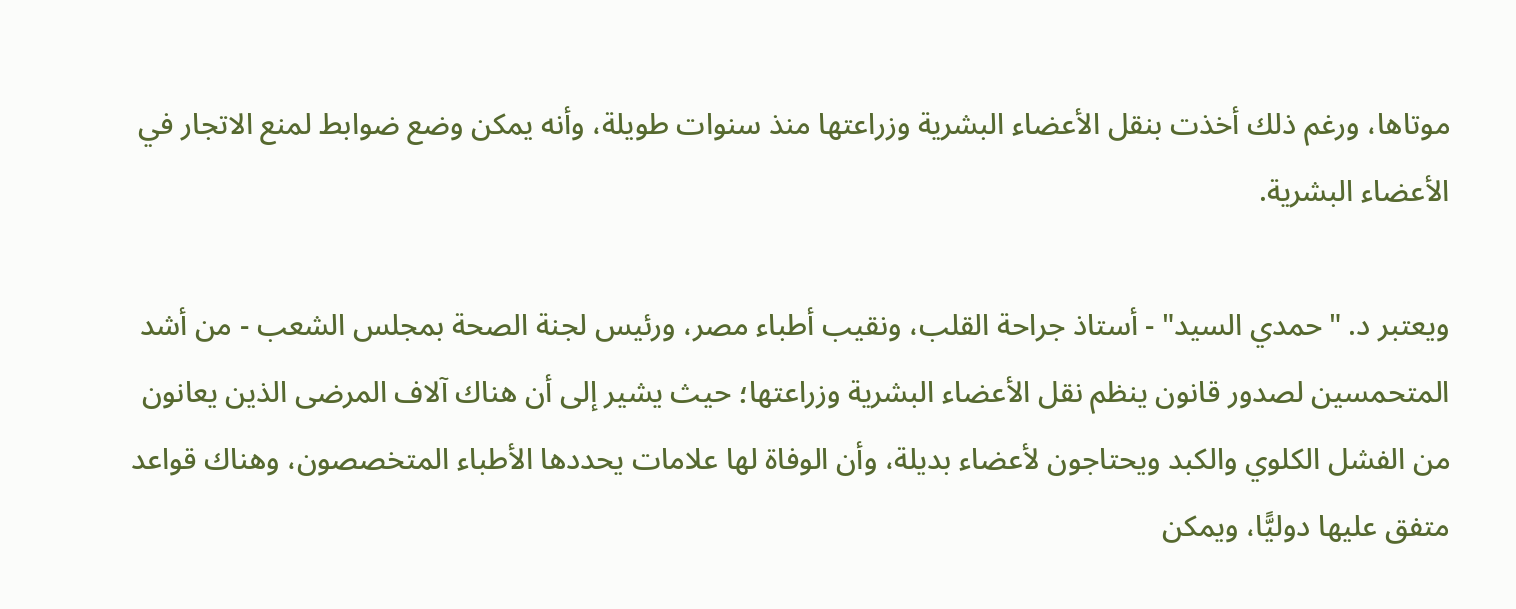موتاها، ورغم ذلك أخذت بنقل الأعضاء البشرية وزراعتها منذ سنوات طويلة، وأنه يمكن وضع ضوابط لمنع الاتجار في الأعضاء البشرية.

ويعتبر د. "حمدي السيد" - أستاذ جراحة القلب، ونقيب أطباء مصر، ورئيس لجنة الصحة بمجلس الشعب - من أشد المتحمسين لصدور قانون ينظم نقل الأعضاء البشرية وزراعتها؛ حيث يشير إلى أن هناك آلاف المرضى الذين يعانون من الفشل الكلوي والكبد ويحتاجون لأعضاء بديلة، وأن الوفاة لها علامات يحددها الأطباء المتخصصون، وهناك قواعد متفق عليها دوليًّا، ويمكن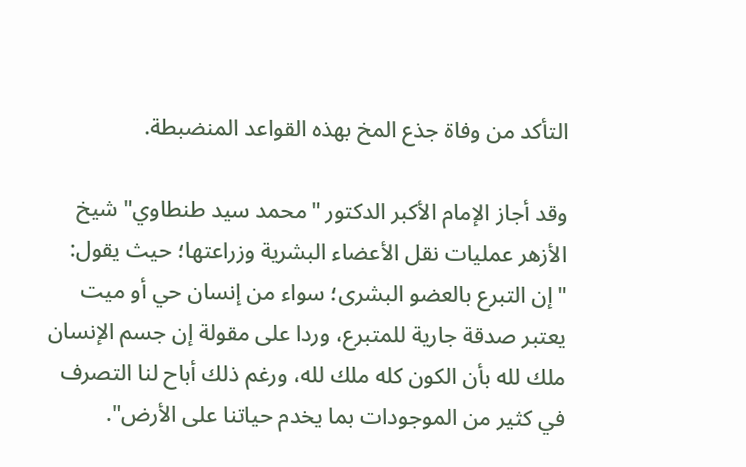التأكد من وفاة جذع المخ بهذه القواعد المنضبطة.

وقد أجاز الإمام الأكبر الدكتور "محمد سيد طنطاوي" شيخ الأزهر عمليات نقل الأعضاء البشرية وزراعتها؛ حيث يقول: "إن التبرع بالعضو البشرى؛ سواء من إنسان حي أو ميت يعتبر صدقة جارية للمتبرع، وردا على مقولة إن جسم الإنسان ملك لله بأن الكون كله ملك لله، ورغم ذلك أباح لنا التصرف في كثير من الموجودات بما يخدم حياتنا على الأرض".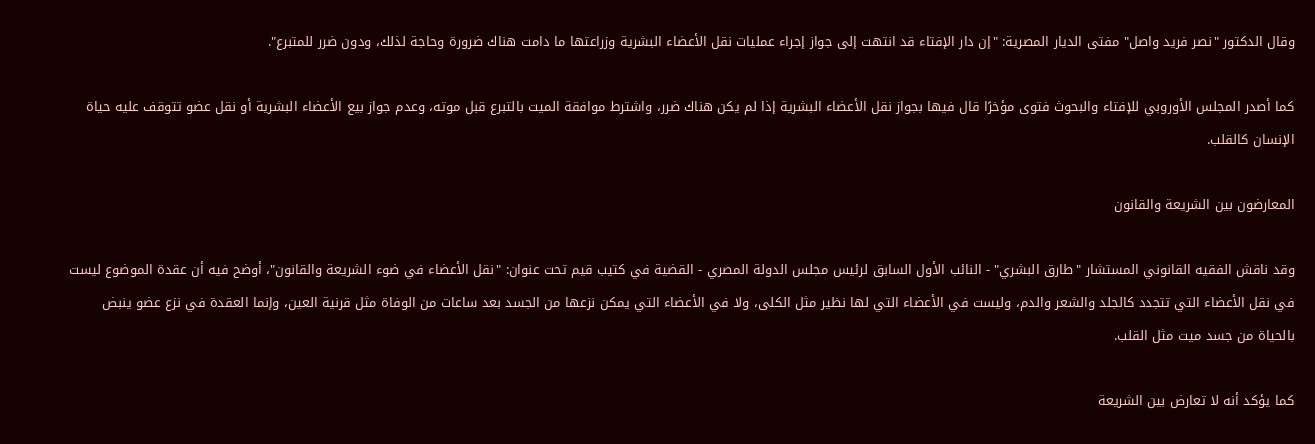وقال الدكتور "نصر فريد واصل" مفتى الديار المصرية: "إن دار الإفتاء قد انتهت إلى جواز إجراء عمليات نقل الأعضاء البشرية وزراعتها ما دامت هناك ضرورة وحاجة لذلك، ودون ضرر للمتبرع".

كما أصدر المجلس الأوروبي للإفتاء والبحوث فتوى مؤخرًا قال فيها بجواز نقل الأعضاء البشرية إذا لم يكن هناك ضرر، واشترط موافقة الميت بالتبرع قبل موته، وعدم جواز بيع الأعضاء البشرية أو نقل عضو تتوقف عليه حياة الإنسان كالقلب.

المعارضون بين الشريعة والقانون

وقد ناقش الفقيه القانوني المستشار "طارق البشري" - النائب الأول السابق لرئيس مجلس الدولة المصري - القضية في كتيب قيم تحت عنوان: "نقل الأعضاء في ضوء الشريعة والقانون"، أوضح فيه أن عقدة الموضوع ليست في نقل الأعضاء التي تتجدد كالجلد والشعر والدم، وليست في الأعضاء التي لها نظير مثل الكلى، ولا في الأعضاء التي يمكن نزعها من الجسد بعد ساعات من الوفاة مثل قرنية العين، وإنما العقدة في نزع عضو ينبض بالحياة من جسد ميت مثل القلب.

كما يؤكد أنه لا تعارض بين الشريعة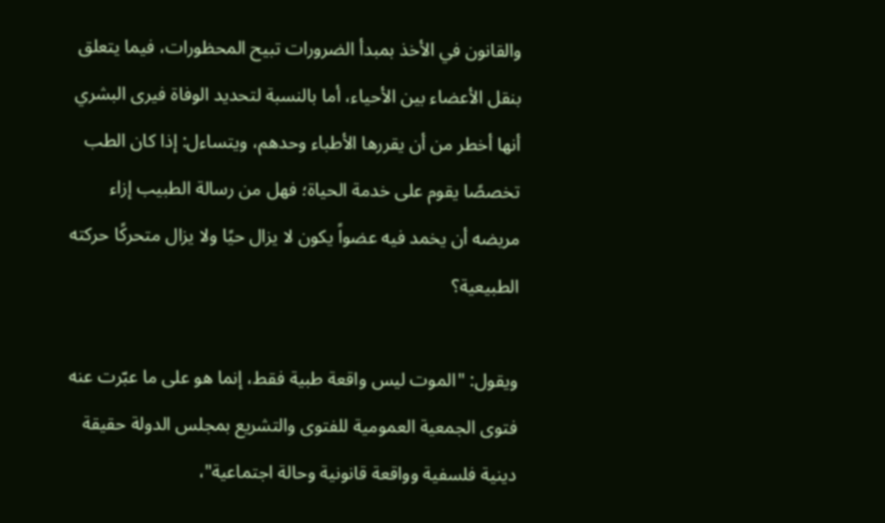والقانون في الأخذ بمبدأ الضرورات تبيح المحظورات، فيما يتعلق بنقل الأعضاء بين الأحياء، أما بالنسبة لتحديد الوفاة فيرى البشري أنها أخطر من أن يقررها الأطباء وحدهم، ويتساءل: إذا كان الطب تخصصًا يقوم على خدمة الحياة؛ فهل من رسالة الطبيب إزاء مريضه أن يخمد فيه عضواً يكون لا يزال حيًا ولا يزال متحركًا حركته الطبيعية؟

ويقول: "الموت ليس واقعة طبية فقط، إنما هو على ما عبّرت عنه فتوى الجمعية العمومية للفتوى والتشريع بمجلس الدولة حقيقة دينية فلسفية وواقعة قانونية وحالة اجتماعية"،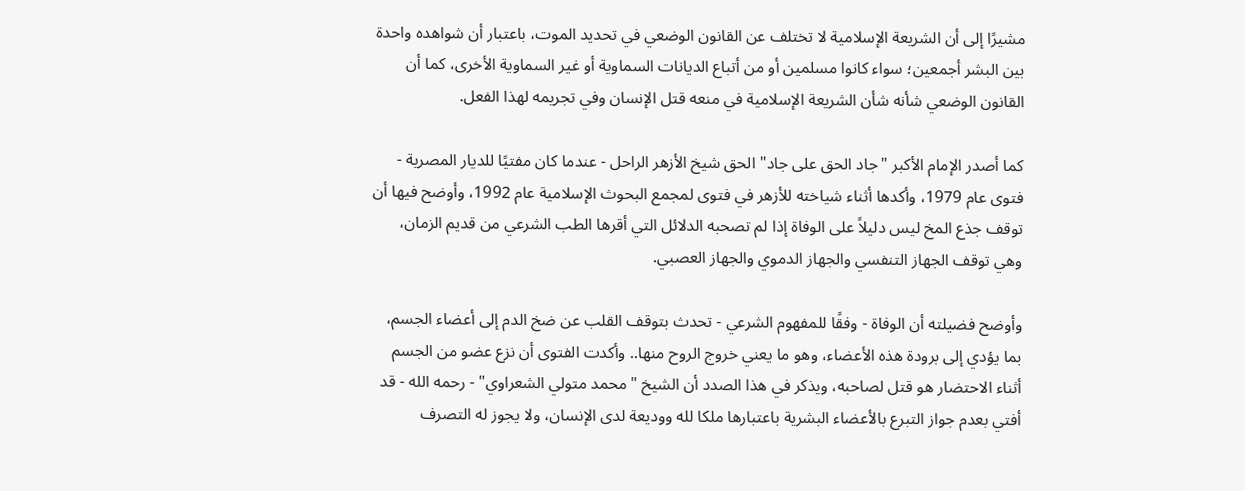مشيرًا إلى أن الشريعة الإسلامية لا تختلف عن القانون الوضعي في تحديد الموت، باعتبار أن شواهده واحدة بين البشر أجمعين؛ سواء كانوا مسلمين أو من أتباع الديانات السماوية أو غير السماوية الأخرى، كما أن القانون الوضعي شأنه شأن الشريعة الإسلامية في منعه قتل الإنسان وفي تجريمه لهذا الفعل.

كما أصدر الإمام الأكبر "جاد الحق على جاد" الحق شيخ الأزهر الراحل - عندما كان مفتيًا للديار المصرية - فتوى عام 1979، وأكدها أثناء شياخته للأزهر في فتوى لمجمع البحوث الإسلامية عام 1992، وأوضح فيها أن توقف جذع المخ ليس دليلاً على الوفاة إذا لم تصحبه الدلائل التي أقرها الطب الشرعي من قديم الزمان، وهي توقف الجهاز التنفسي والجهاز الدموي والجهاز العصبي.

وأوضح فضيلته أن الوفاة - وفقًا للمفهوم الشرعي - تحدث بتوقف القلب عن ضخ الدم إلى أعضاء الجسم، بما يؤدي إلى برودة هذه الأعضاء، وهو ما يعني خروج الروح منها.. وأكدت الفتوى أن نزع عضو من الجسم أثناء الاحتضار هو قتل لصاحبه، ويذكر في هذا الصدد أن الشيخ "محمد متولي الشعراوي" - رحمه الله - قد أفتي بعدم جواز التبرع بالأعضاء البشرية باعتبارها ملكا لله ووديعة لدى الإنسان، ولا يجوز له التصرف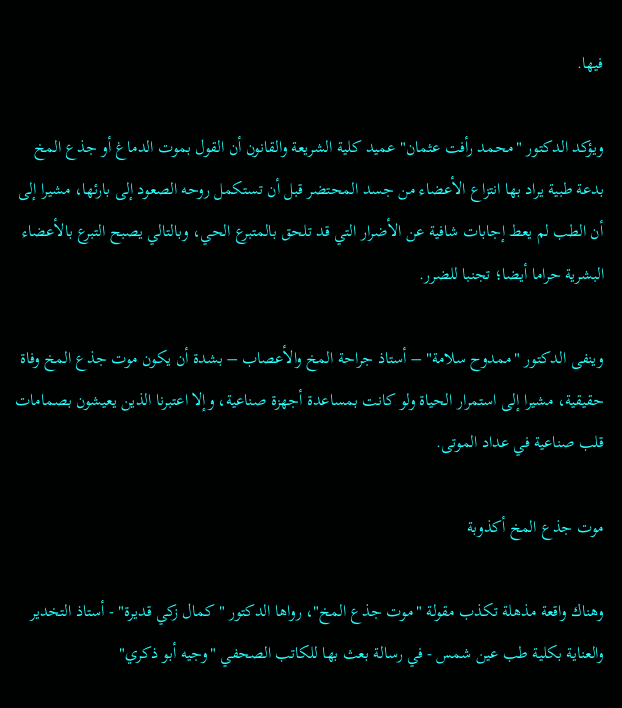فيها.

ويؤكد الدكتور "محمد رأفت عثمان" عميد كلية الشريعة والقانون أن القول بموت الدماغ أو جذع المخ بدعة طبية يراد بها انتزاع الأعضاء من جسد المحتضر قبل أن تستكمل روحه الصعود إلى بارئها، مشيرا إلى أن الطب لم يعط إجابات شافية عن الأضرار التي قد تلحق بالمتبرع الحي، وبالتالي يصبح التبرع بالأعضاء البشرية حراما أيضا؛ تجنبا للضرر.

وينفى الدكتور "ممدوح سلامة" – أستاذ جراحة المخ والأعصاب – بشدة أن يكون موت جذع المخ وفاة حقيقية، مشيرا إلى استمرار الحياة ولو كانت بمساعدة أجهزة صناعية، وإلا اعتبرنا الذين يعيشون بصمامات قلب صناعية في عداد الموتى.

موت جذع المخ أكذوبة

وهناك واقعة مذهلة تكذب مقولة "موت جذع المخ"، رواها الدكتور "كمال زكي قديرة" - أستاذ التخدير والعناية بكلية طب عين شمس - في رسالة بعث بها للكاتب الصحفي "وجيه أبو ذكري"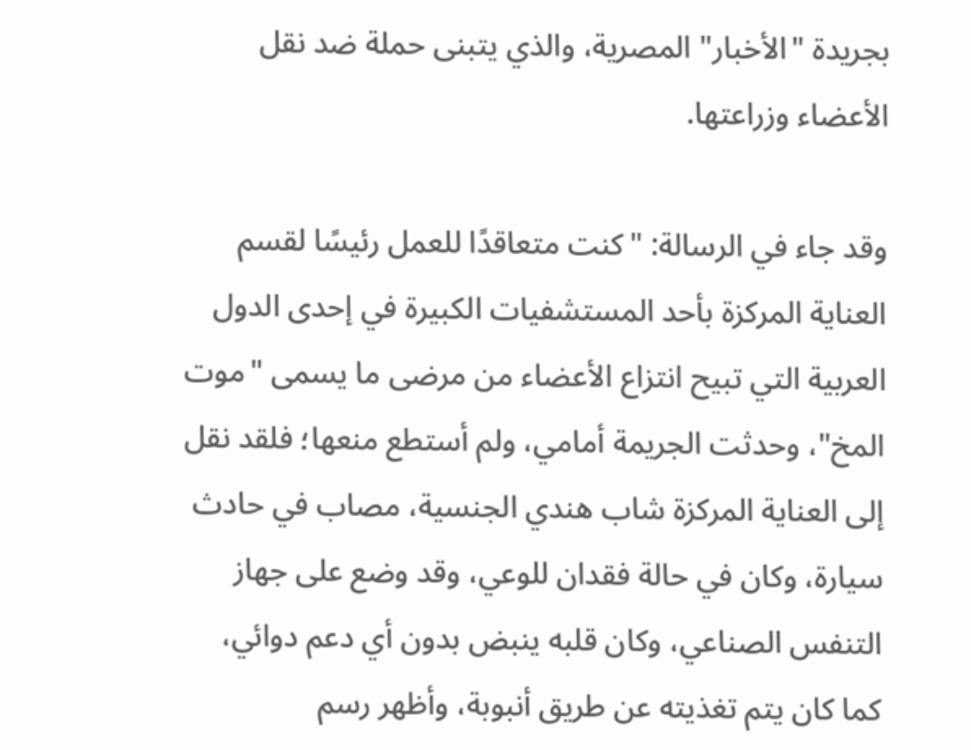بجريدة "الأخبار" المصرية، والذي يتبنى حملة ضد نقل الأعضاء وزراعتها.

وقد جاء في الرسالة: "كنت متعاقدًا للعمل رئيسًا لقسم العناية المركزة بأحد المستشفيات الكبيرة في إحدى الدول العربية التي تبيح انتزاع الأعضاء من مرضى ما يسمى "موت المخ"، وحدثت الجريمة أمامي، ولم أستطع منعها؛ فلقد نقل إلى العناية المركزة شاب هندي الجنسية، مصاب في حادث سيارة، وكان في حالة فقدان للوعي، وقد وضع على جهاز التنفس الصناعي، وكان قلبه ينبض بدون أي دعم دوائي، كما كان يتم تغذيته عن طريق أنبوبة، وأظهر رسم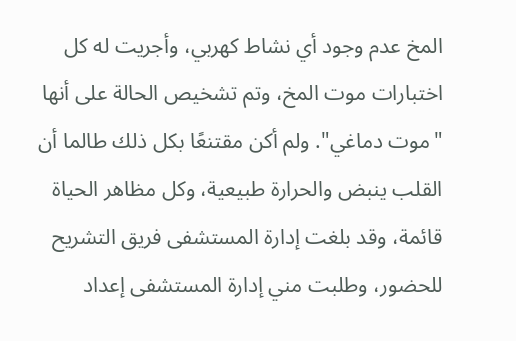المخ عدم وجود أي نشاط كهربي، وأجريت له كل اختبارات موت المخ، وتم تشخيص الحالة على أنها "موت دماغي". ولم أكن مقتنعًا بكل ذلك طالما أن القلب ينبض والحرارة طبيعية، وكل مظاهر الحياة قائمة، وقد بلغت إدارة المستشفى فريق التشريح للحضور، وطلبت مني إدارة المستشفى إعداد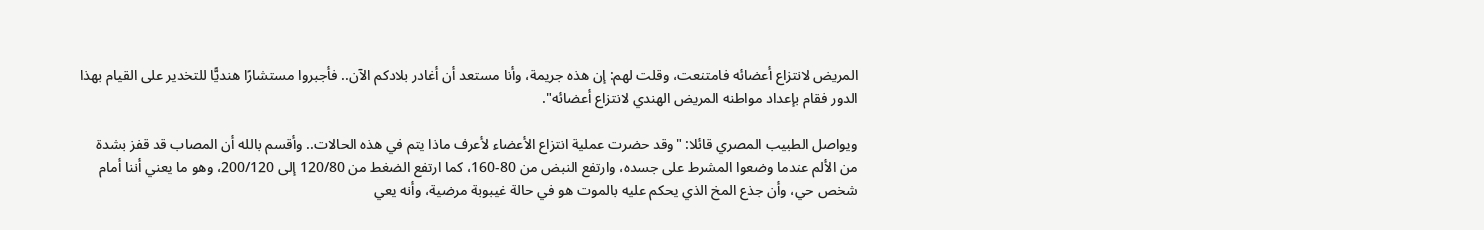المريض لانتزاع أعضائه فامتنعت، وقلت لهم: إن هذه جريمة، وأنا مستعد أن أغادر بلادكم الآن.. فأجبروا مستشارًا هنديًّا للتخدير على القيام بهذا الدور فقام بإعداد مواطنه المريض الهندي لانتزاع أعضائه".

ويواصل الطبيب المصري قائلا: "وقد حضرت عملية انتزاع الأعضاء لأعرف ماذا يتم في هذه الحالات.. وأقسم بالله أن المصاب قد قفز بشدة من الألم عندما وضعوا المشرط على جسده، وارتفع النبض من 80-160، كما ارتفع الضغط من 120/80 إلى 200/120، وهو ما يعني أننا أمام شخص حي، وأن جذع المخ الذي يحكم عليه بالموت هو في حالة غيبوبة مرضية، وأنه يعي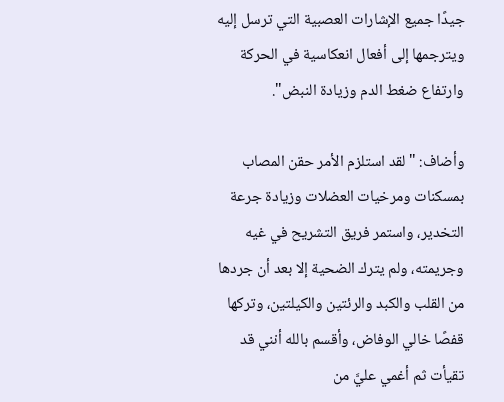جيدًا جميع الإشارات العصبية التي ترسل إليه ويترجمها إلى أفعال انعكاسية في الحركة وارتفاع ضغط الدم وزيادة النبض".

وأضاف: "لقد استلزم الأمر حقن المصاب بمسكنات ومرخيات العضلات وزيادة جرعة التخدير، واستمر فريق التشريح في غيه وجريمته، ولم يترك الضحية إلا بعد أن جردها من القلب والكبد والرئتين والكيلتين، وتركها قفصًا خالي الوفاض، وأقسم بالله أنني قد تقيأت ثم أغمي عليَّ من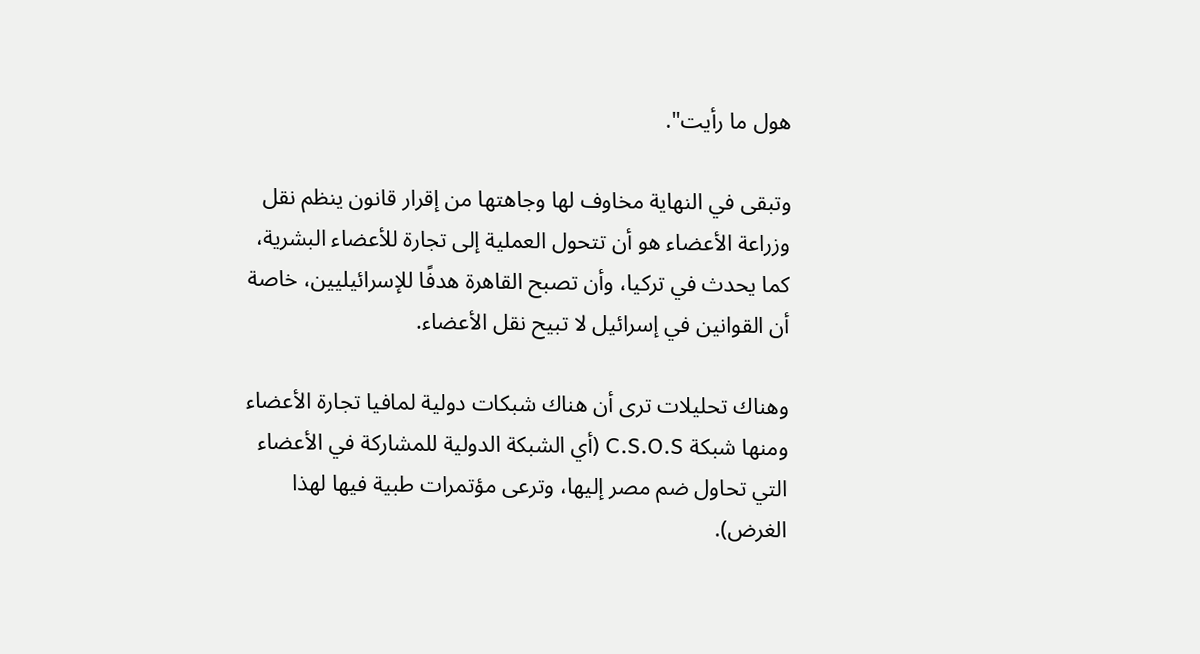هول ما رأيت".

وتبقى في النهاية مخاوف لها وجاهتها من إقرار قانون ينظم نقل وزراعة الأعضاء هو أن تتحول العملية إلى تجارة للأعضاء البشرية، كما يحدث في تركيا، وأن تصبح القاهرة هدفًا للإسرائيليين، خاصة أن القوانين في إسرائيل لا تبيح نقل الأعضاء.

وهناك تحليلات ترى أن هناك شبكات دولية لمافيا تجارة الأعضاء ومنها شبكة C.S.O.S (أي الشبكة الدولية للمشاركة في الأعضاء التي تحاول ضم مصر إليها، وترعى مؤتمرات طبية فيها لهذا الغرض).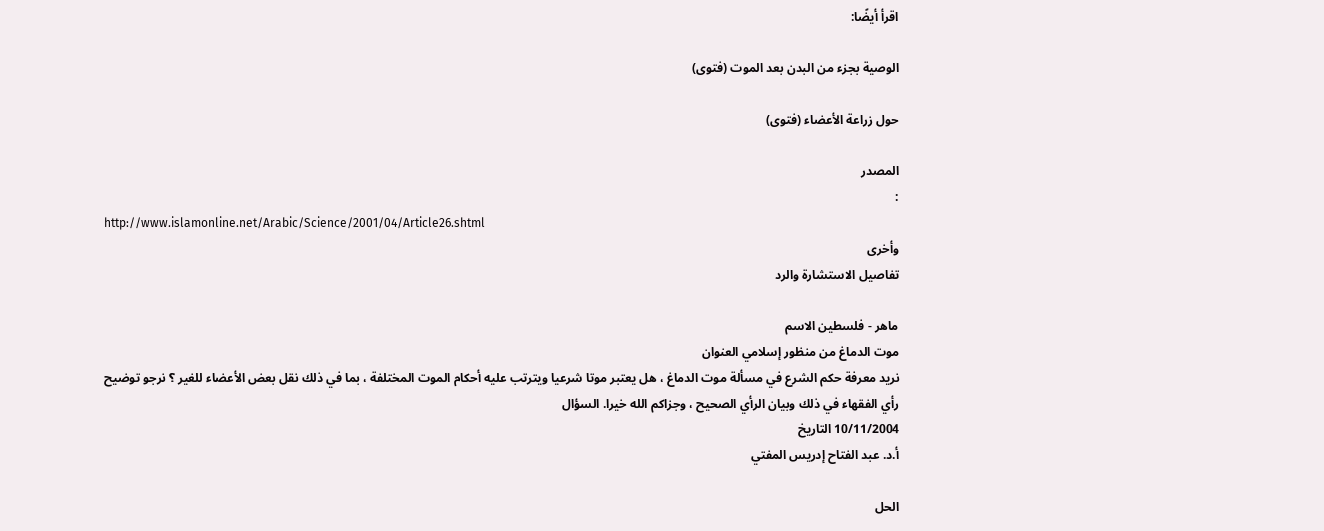اقرأ أيضًا:

الوصية بجزء من البدن بعد الموت (فتوى)

حول زراعة الأعضاء (فتوى)

المصدر
:
http://www.islamonline.net/Arabic/Science/2001/04/Article26.shtml
وأخرى
تفاصيل الاستشارة والرد

ماهر - فلسطين الاسم
موت الدماغ من منظور إسلامي العنوان
نريد معرفة حكم الشرع في مسألة موت الدماغ ، هل يعتبر موتا شرعيا ويترتب عليه أحكام الموت المختلفة ، بما في ذلك نقل بعض الأعضاء للغير ؟ نرجو توضيح رأي الفقهاء في ذلك وبيان الرأي الصحيح ، وجزاكم الله خيرا. السؤال
10/11/2004 التاريخ
أ.د. عبد الفتاح إدريس المفتي

الحل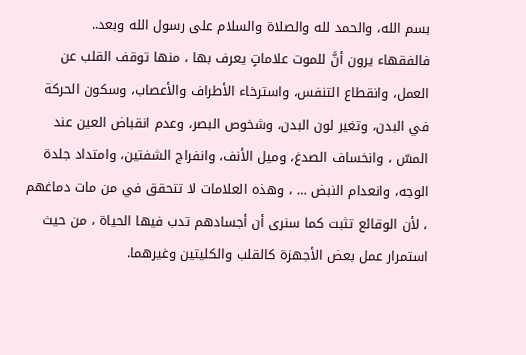بسم الله، والحمد لله والصلاة والسلام على رسول الله وبعد..
فالفقهاء يرون أنَّ للموت علاماتٍ يعرف بها ، منها توقف القلب عن العمل، وانقطاع التنفس، واسترخاء الأطراف والأعصاب، وسكون الحركة في البدن، وتغير لون البدن، وشخوص البصر، وعدم انقباض العين عند المسّ ، وانخساف الصدغ، وميل الأنف، وانفراج الشفتين، وامتداد جلدة الوجه، وانعدام النبض … ، وهذه العلامات لا تتحقق في من مات دماغهم ، لأن الوقائع تثبت كما سنرى أن أجسادهم تدب فيها الحياة ، من حيث استمرار عمل بعض الأجهزة كالقلب والكليتين وغيرهما.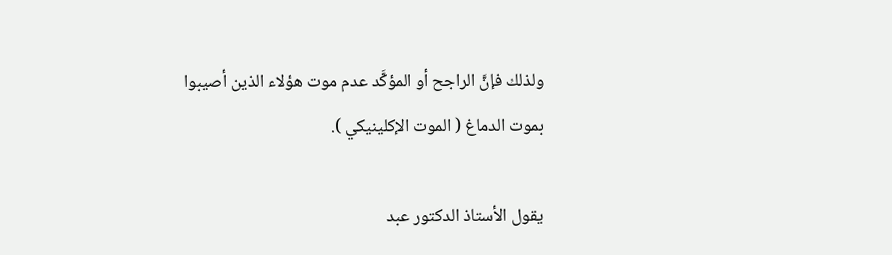ولذلك فإنَّ الراجح أو المؤكَّد عدم موت هؤلاء الذين أصيبوا بموت الدماغ ( الموت الإكلينيكي ).

يقول الأستاذ الدكتور عبد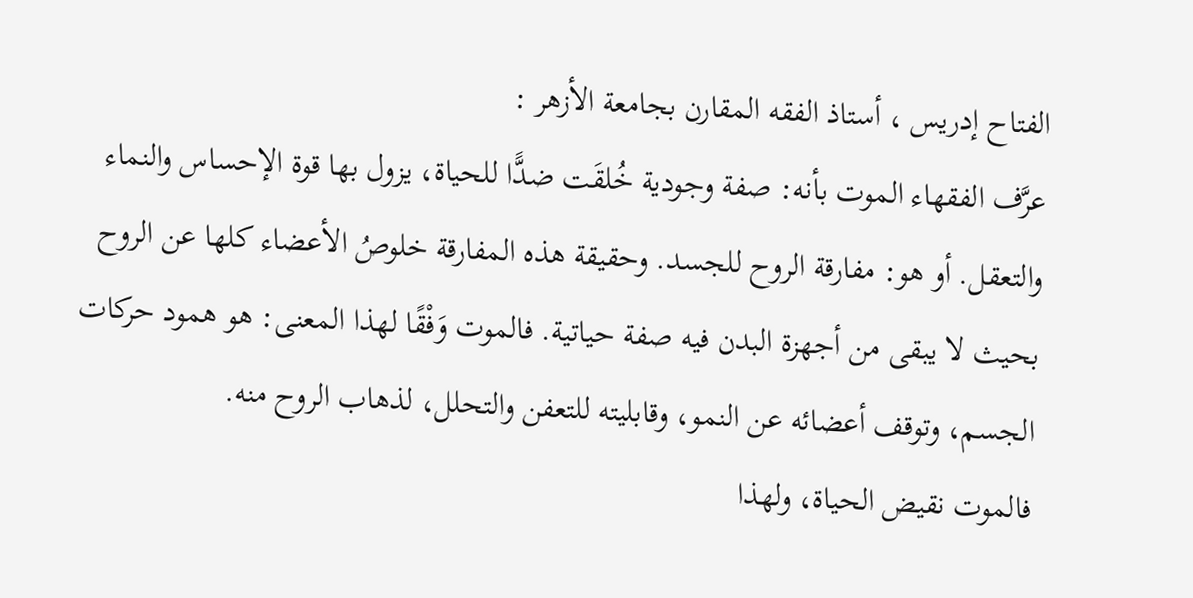الفتاح إدريس ، أستاذ الفقه المقارن بجامعة الأزهر :
عرَّف الفقهاء الموت بأنه: صفة وجودية خُلقَت ضدًّا للحياة، يزول بها قوة الإحساس والنماء والتعقل. أو هو: مفارقة الروح للجسد. وحقيقة هذه المفارقة خلوصُ الأعضاء كلها عن الروح بحيث لا يبقى من أجهزة البدن فيه صفة حياتية. فالموت وَفْقًا لهذا المعنى: هو همود حركات الجسم، وتوقف أعضائه عن النمو، وقابليته للتعفن والتحلل، لذهاب الروح منه.
فالموت نقيض الحياة، ولهذا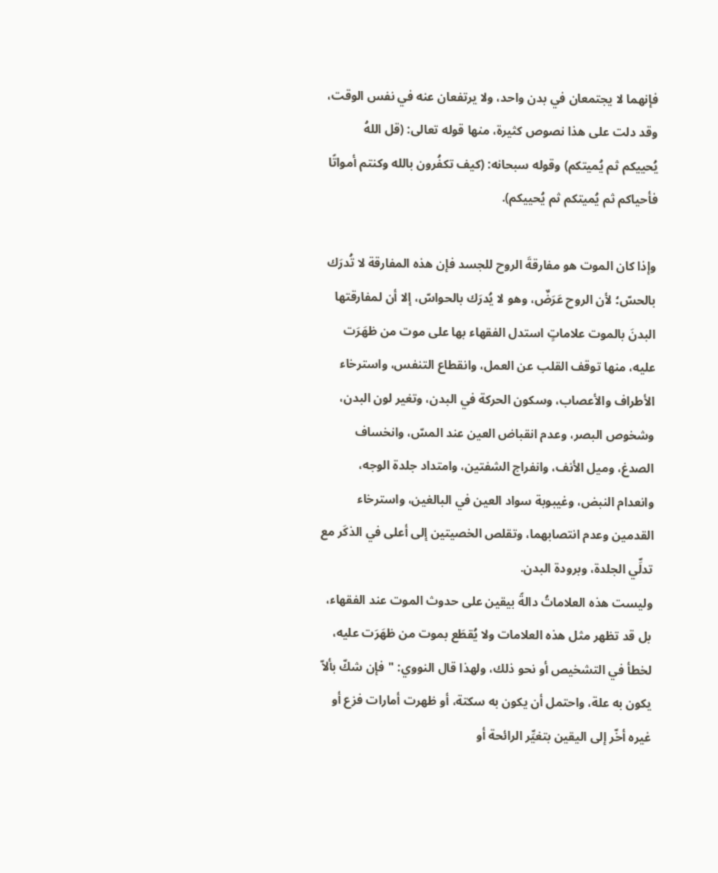فإنهما لا يجتمعان في بدن واحد، ولا يرتفعان عنه في نفس الوقت، وقد دلت على هذا نصوص كثيرة، منها قوله تعالى: (قل اللهُ يُحييكم ثم يُميتكم) وقوله سبحانه: (كيف تكفُرون بالله وكنتم أمواتًا فأحياكم ثم يُميتكم ثم يُحييكم).

وإذا كان الموت هو مفارقةَ الروح للجسد فإن هذه المفارقة لا تُدرَك بالحسّ؛ لأن الروح عَرَضٌ، وهو لا يُدرَك بالحواسّ، إلا أن لمفارقتها البدنَ بالموت علاماتٍ استدل الفقهاء بها على موت من ظهَرَت عليه، منها توقف القلب عن العمل، وانقطاع التنفس، واسترخاء الأطراف والأعصاب، وسكون الحركة في البدن، وتغير لون البدن، وشخوص البصر، وعدم انقباض العين عند المسّ، وانخساف الصدغ، وميل الأنف، وانفراج الشفتين، وامتداد جلدة الوجه، وانعدام النبض، وغيبوبة سواد العين في البالغين، واسترخاء القدمين وعدم انتصابهما، وتقلص الخصيتين إلى أعلى في الذكَر مع تدلِّي الجلدة، وبرودة البدن.
وليست هذه العلاماتُ دالةً بيقين على حدوث الموت عند الفقهاء، بل قد تظهر مثل هذه العلامات ولا يُقطَع بموت من ظهَرَت عليه، لخطأ في التشخيص أو نحو ذلك، ولهذا قال النووي: "فإن شكّ بألاّ يكون به علة، واحتمل أن يكون به سكتة، أو ظهرت أمارات فزع أو غيره أخّر إلى اليقين بتغيِّر الرائحة أو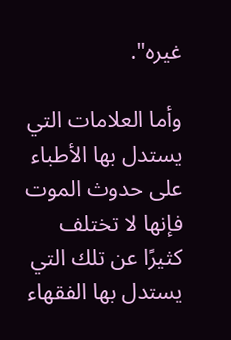غيره".

وأما العلامات التي يستدل بها الأطباء على حدوث الموت فإنها لا تختلف كثيرًا عن تلك التي يستدل بها الفقهاء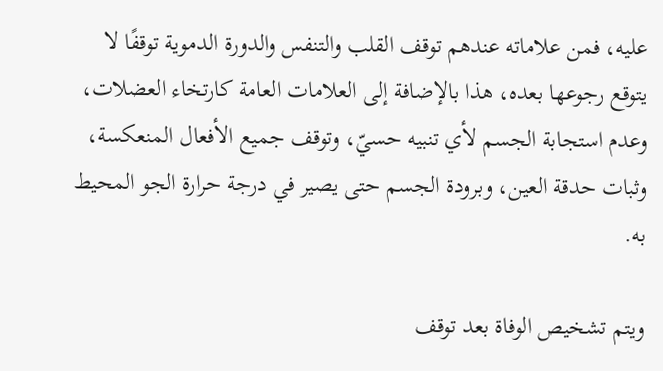عليه، فمن علاماته عندهم توقف القلب والتنفس والدورة الدموية توقفًا لا يتوقع رجوعها بعده، هذا بالإضافة إلى العلامات العامة كارتخاء العضلات، وعدم استجابة الجسم لأي تنبيه حسيّ، وتوقف جميع الأفعال المنعكسة، وثبات حدقة العين، وبرودة الجسم حتى يصير في درجة حرارة الجو المحيط به.

ويتم تشخيص الوفاة بعد توقف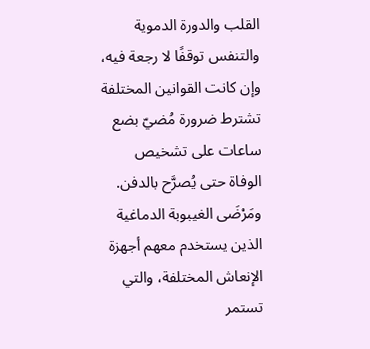القلب والدورة الدموية والتنفس توقفًا لا رجعة فيه، وإن كانت القوانين المختلفة تشترط ضرورة مُضيّ بضع ساعات على تشخيص الوفاة حتى يُصرَّح بالدفن.
ومَرْضَى الغيبوبة الدماغية الذين يستخدم معهم أجهزة الإنعاش المختلفة، والتي تستمر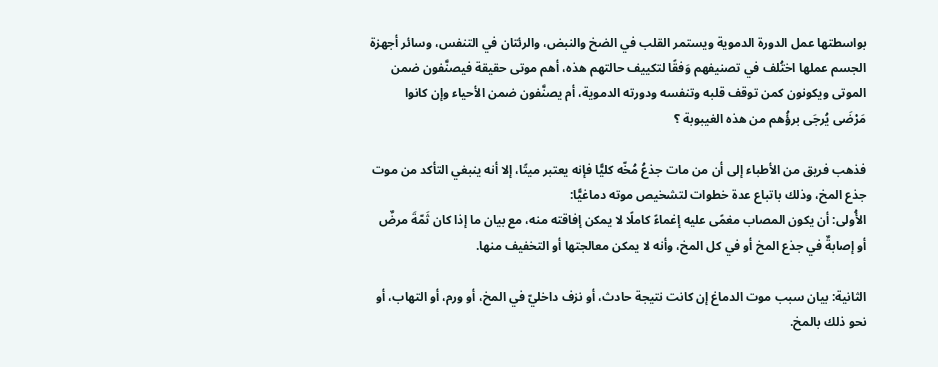بواسطتها عمل الدورة الدموية ويستمر القلب في الضخ والنبض، والرئتان في التنفس، وسائر أجهزة الجسم عملها اختُلف في تصنيفهم وَفقًا لتكييف حالتهم هذه، أهم موتى حقيقة فيصنَّفون ضمن الموتى ويكونون كمن توقف قلبه وتنفسه ودورته الدموية، أم يصنَّفون ضمن الأحياء وإن كانوا مَرْضَى يُرجَى برؤُهم من هذه الغيبوبة ؟

فذهب فريق من الأطباء إلى أن من مات جذعُ مُخّه كليًّا فإنه يعتبر ميتًا، إلا أنه ينبغي التأكد من موت جذع المخ، وذلك باتباع عدة خطوات لتشخيص موته دماغيًّا:
الأُولى: أن يكون المصاب مغمًى عليه إغماءً كاملًا لا يمكن إفاقته منه، مع بيان ما إذا كان ثَمّةَ‌ مرضٌ أو إصابةٌ في جذع المخ أو في كل المخ، وأنه لا يمكن معالجتها أو التخفيف منها.

الثانية: بيان سبب موت الدماغ إن كانت نتيجة حادث، أو نزف داخليّ في المخ، أو ورم، أو التهاب، أو نحو ذلك بالمخ.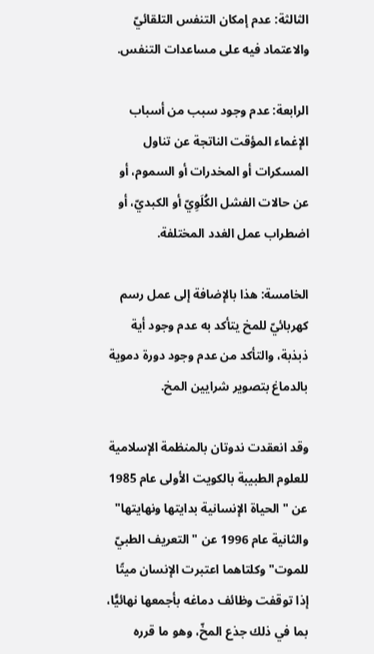الثالثة: عدم إمكان التنفس التلقائيّ والاعتماد فيه على مساعدات التنفس.

الرابعة: عدم وجود سبب من أسباب الإغماء المؤقت الناتجة عن تناول المسكرات أو المخدرات أو السموم، أو عن حالات الفشل الكُلَوِيّ أو الكبديّ، أو اضطراب عمل الغدد المختلفة.

الخامسة: هذا بالإضافة إلى عمل رسم كهربائيّ للمخ يتأكد به عدم وجود أية ذبذبة، والتأكد من عدم وجود دورة دموية بالدماغ بتصوير شرايين المخ.

وقد انعقدت ندوتان بالمنظمة الإسلامية للعلوم الطبيبة بالكويت الأولى عام 1985 عن "الحياة الإنسانية بدايتها ونهايتها" والثانية عام 1996 عن "التعريف الطبيّ للموت" وكلتاهما اعتبرت الإنسان ميتًا إذا توقفت وظائف دماغه بأجمعها نهائيًّا، بما في ذلك جذع المخّ، وهو ما قرره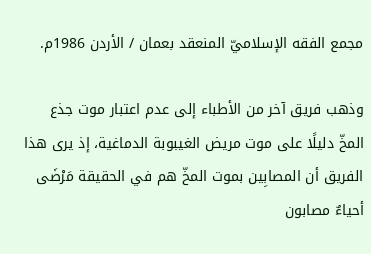مجمع الفقه الإسلاميّ المنعقد بعمان / الأردن 1986م.

وذهب فريق آخر من الأطباء إلى عدم اعتبار موت جذع المخّ دليلًا على موت مريض الغيبوبة الدماغية، إذ يرى هذا الفريق أن المصابِين بموت المخّ هم في الحقيقة مَرْضَى أحياءٌ مصابون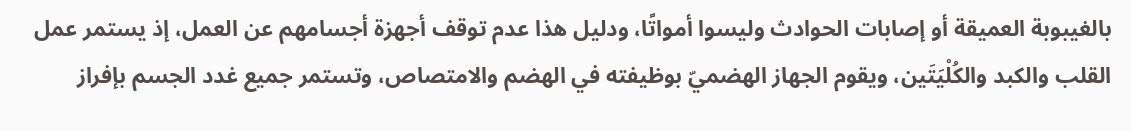بالغيبوبة العميقة أو إصابات الحوادث وليسوا أمواتًا، ودليل هذا عدم توقف أجهزة أجسامهم عن العمل، إذ يستمر عمل القلب والكبد والكُلْيَتَين، ويقوم الجهاز الهضميّ بوظيفته في الهضم والامتصاص، وتستمر جميع غدد الجسم بإفراز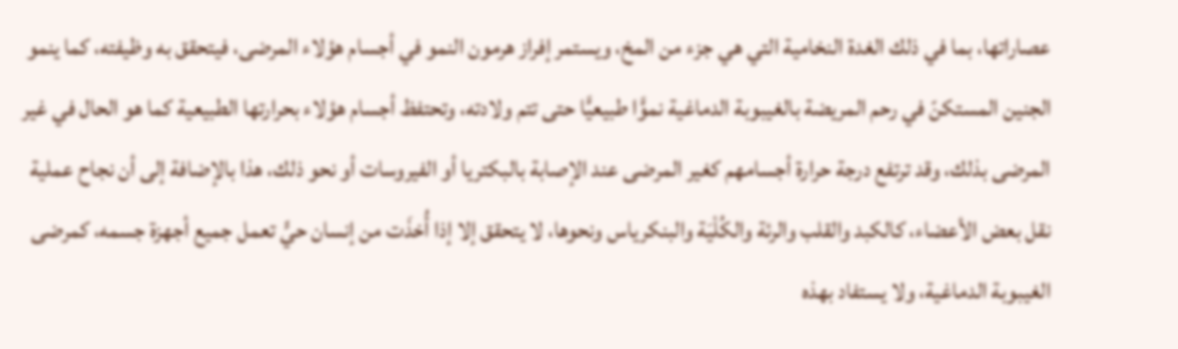عصاراتها، بما في ذلك الغدة النخامية التي هي جزء من المخ، ويستمر إفراز هرمون النمو في أجسام هؤلاء المرضى، فيتحقق به وظيفته، كما ينمو الجنين المستكنّ في رحم المريضة بالغيبوبة الدماغية نموًّا طبيعيًّا حتى تتم ولادته، وتحتفظ أجسام هؤلاء بحرارتها الطبيعية كما هو الحال في غير المرضى بذلك، وقد ترتفع درجة حرارة أجسامهم كغير المرضى عند الإصابة بالبكتريا أو الفيروسات أو نحو ذلك، هذا بالإضافة إلى أن نجاح عملية نقل بعض الأعضاء، كالكبد والقلب والرئة والكُلْيَة والبنكرياس ونحوها، لا يتحقق إلا إذا أُخذَت من إنسان حيٍّ تعمل جميع أجهزة جسمه، كمرضى الغيبوبة الدماغية، ولا يستفاد بهذه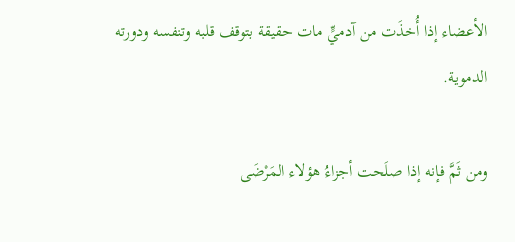الأعضاء إذا أُخذَت من آدميٍّ مات حقيقة بتوقف قلبه وتنفسه ودورته الدموية.

ومن ثَمَّ فإنه إذا صلَحت أجزاءُ هؤلاء المَرْضَى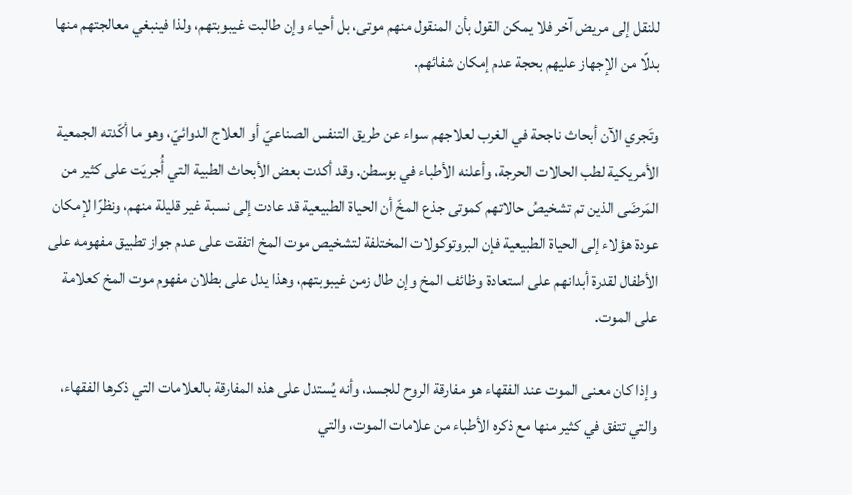للنقل إلى مريض آخر فلا يمكن القول بأن المنقول منهم موتى، بل أحياء وإن طالبت غيبوبتهم، ولذا فينبغي معالجتهم منها بدلًا من الإجهاز عليهم بحجة عدم إمكان شفائهم.

وتَجري الآن أبحاث ناجحة في الغرب لعلاجهم سواء عن طريق التنفس الصناعيّ أو العلاج الدوائيّ، وهو ما أكّدته الجمعية الأمريكية لطب الحالات الحرجة، وأعلنه الأطباء في بوسطن. وقد أكدت بعض الأبحاث الطبية التي أُجريَت على كثير من المَرضَى الذين تم تشخيصُ حالاتهم كموتى جذع المخّ أن الحياة الطبيعية قد عادت إلى نسبة غير قليلة منهم، ونظرًا لإمكان عودة هؤلاء إلى الحياة الطبيعية فإن البروتوكولات المختلفة لتشخيص موت المخ اتفقت على عدم جواز تطبيق مفهومه على الأطفال لقدرة أبدانهم على استعادة وظائف المخ وإن طال زمن غيبوبتهم، وهذا يدل على بطلان مفهوم موت المخ كعلامة على الموت.

وإذا كان معنى الموت عند الفقهاء هو مفارقة الروح للجسد، وأنه يُستدل على هذه المفارقة بالعلامات التي ذكرها الفقهاء، والتي تتفق في كثير منها مع ذكره الأطباء من علامات الموت، والتي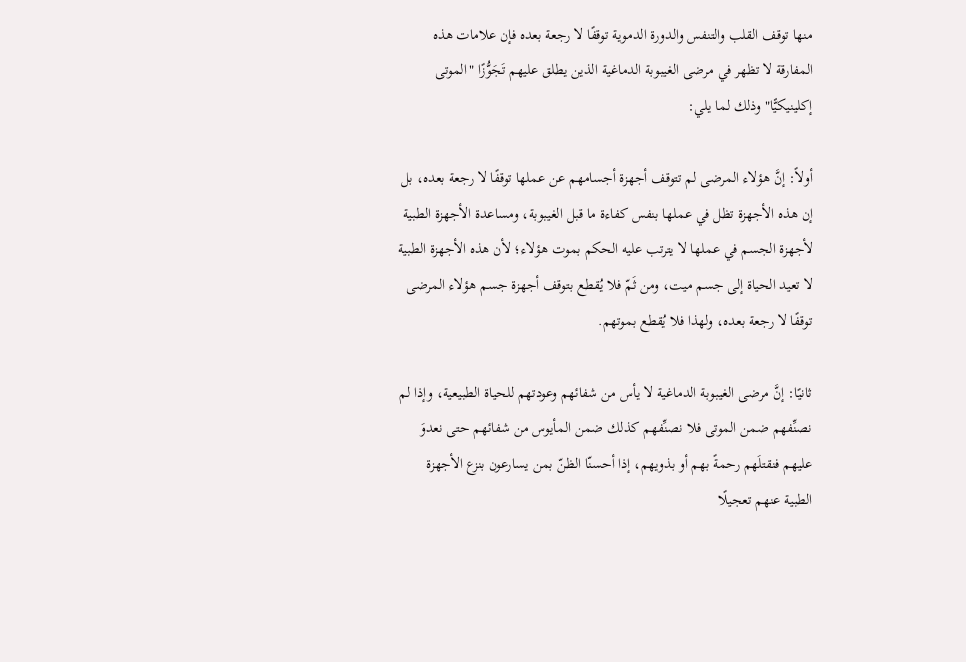منها توقف القلب والتنفس والدورة الدموية توقفًا لا رجعة بعده فإن علامات هذه المفارقة لا تظهر في مرضى الغيبوبة الدماغية الذين يطلق عليهم تَجَوُّزًا "الموتى إكلينيكيًّا" وذلك لما يلي:

أولاً: إنَّ هؤلاء المرضى لم تتوقف أجهزة أجسامهم عن عملها توقفًا لا رجعة بعده، بل إن هذه الأجهزة تظل في عملها بنفس كفاءة ما قبل الغيبوبة، ومساعدة الأجهزة الطبية لأجهزة الجسم في عملها لا يترتب عليه الحكم بموت هؤلاء؛ لأن هذه الأجهزة الطبية لا تعيد الحياة إلى جسم ميت، ومن ثَمّ فلا يُقطع بتوقف أجهزة جسم هؤلاء المرضى توقفًا لا رجعة بعده، ولهذا فلا يُقطع بموتهم.

ثانيًا: إنَّ مرضى الغيبوبة الدماغية لا يأس من شفائهم وعودتهم للحياة الطبيعية، وإذا لم نصنِّفهم ضمن الموتى فلا نصنِّفهم كذلك ضمن المأيوس من شفائهم حتى نعدوَ عليهم فنقتلَهم رحمةً بهم أو بذويهم، إذا أحسنّا الظنّ بمن يسارعون بنزع الأجهزة الطبية عنهم تعجيلًا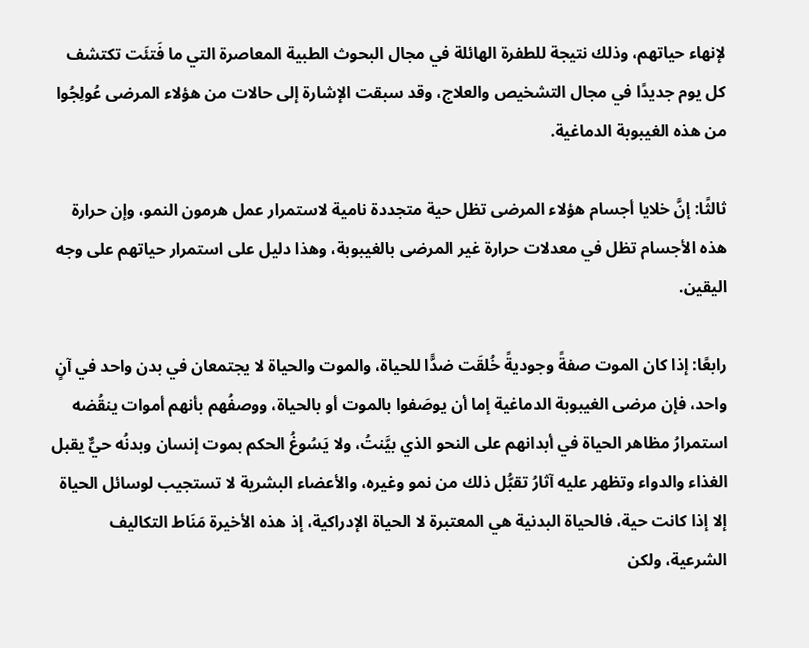لإنهاء حياتهم، وذلك نتيجة للطفرة الهائلة في مجال البحوث الطبية المعاصرة التي ما فَتئَت تكتشف كل يوم جديدًا في مجال التشخيص والعلاج، وقد سبقت الإشارة إلى حالات من هؤلاء المرضى عُولِجُوا من هذه الغيبوبة الدماغية.

ثالثًا: إنَّ خلايا أجسام هؤلاء المرضى تظل حية متجددة نامية لاستمرار عمل هرمون النمو، وإن حرارة هذه الأجسام تظل في معدلات حرارة غير المرضى بالغيبوبة، وهذا دليل على استمرار حياتهم على وجه اليقين.

رابعًا: إذا كان الموت صفةً وجوديةً خُلقَت ضدًّا للحياة، والموت والحياة لا يجتمعان في بدن واحد في آنٍ واحد، فإن مرضى الغيبوبة الدماغية إما أن يوصَفوا بالموت أو بالحياة، ووصفُهم بأنهم أموات ينقُضه استمرارُ مظاهر الحياة في أبدانهم على النحو الذي بيَّنتُ، ولا يَسُوغُ الحكم بموت إنسان وبدنُه حيٌّ يقبل الغذاء والدواء وتظهر عليه آثارُ تقبُّل ذلك من نمو وغيره، والأعضاء البشرية لا تستجيب لوسائل الحياة إلا إذا كانت حية، فالحياة البدنية هي المعتبرة لا الحياة الإدراكية، إذ هذه الأخيرة مَنَاط التكاليف الشرعية، ولكن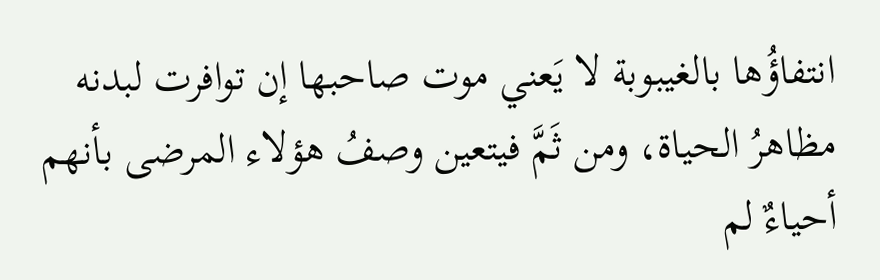انتفاؤُها بالغيبوبة لا يَعني موت صاحبها إن توافرت لبدنه مظاهرُ الحياة، ومن ثَمَّ فيتعين وصفُ هؤلاء المرضى بأنهم أحياءٌ لم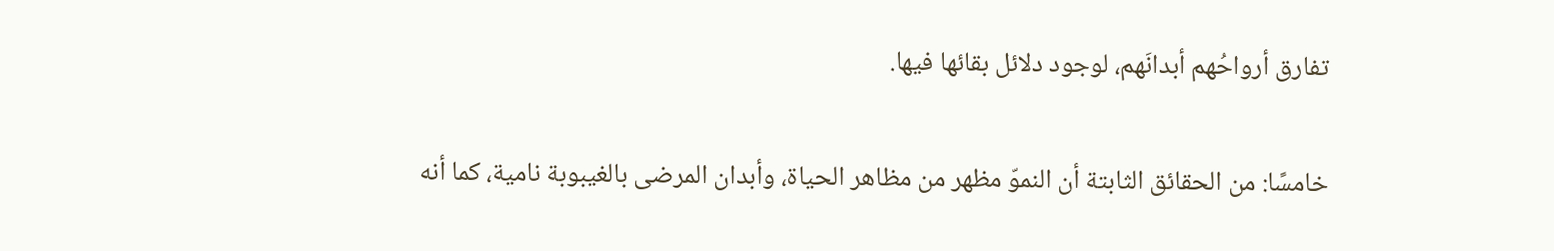تفارق أرواحُهم أبدانَهم، لوجود دلائل بقائها فيها.

خامسًا: من الحقائق الثابتة أن النموّ مظهر من مظاهر الحياة، وأبدان المرضى بالغيبوبة نامية، كما أنه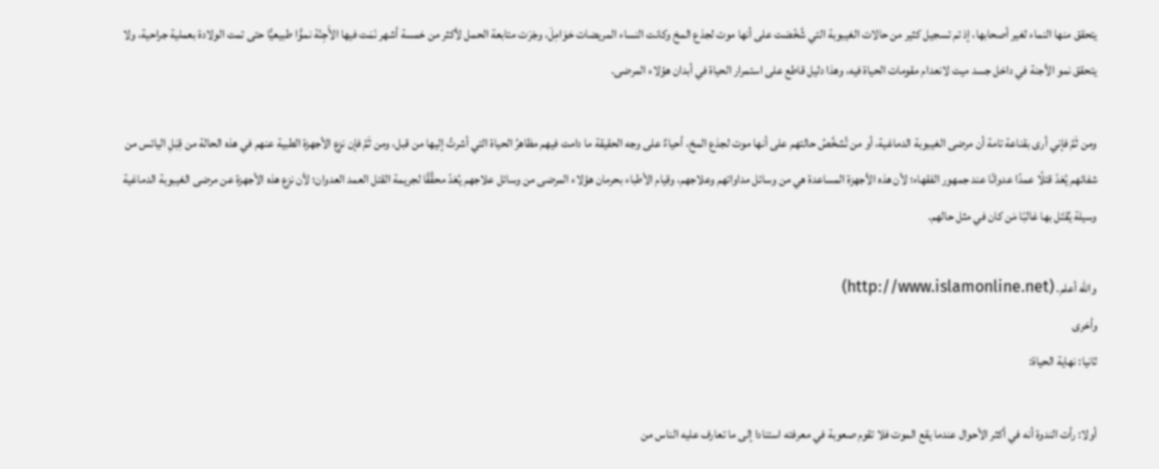يتحقق منها النماء لغير أصحابها، إذ تم تسجيل كثير من حالات الغيبوبة التي شُخّصَت على أنها موت لجذع المخ وكانت النساء المريضات حَوَامِلَ، وجَرَت متابعة الحمل لأكثر من خمسة أشهر نَمَت فيها الأَجِنّة نموًّا طبيعيًّا حتى تمت الولادة بعملية جراحية، ولا يتحقق نمو الأجنة في داخل جسد ميت لانعدام مقومات الحياة فيه، وهذا دليل قاطع على استمرار الحياة في أبدان هؤلاء المرضى.

ومن ثَمَّ فإني أرى بقناعة تامة أن مرضى الغيبوبة الدماغية، أو من تُشخَّصُ حالتهم على أنها موت لجذع المخ، أحياءٌ على وجه الحقيقة ما دامت فيهم مظاهرُ الحياة التي أشرتُ إليها من قبل، ومن ثَمَّ فإن نزع الأجهزة الطبية عنهم في هذه الحالة من قِبَلِ اليائس من شفائهم يُعَدّ قتلًا عمدًا عدوانًا عند جمهور الفقهاء؛ لأن هذه الأجهزة المساعدة هي من وسائل مداواتهم وعلاجهم، وقيام الأطباء بحرمان هؤلاء المرضى من وسائل علاجهم يُعَدّ محقِّقًا لجريمة القتل العمد العدوان؛ لأن نزع هذه الأجهزة عن مرضى الغيبوبة الدماغية وسيلة يُقتَل بها غالبًا مَن كان في مثل حالهم.

والله أعلم. (http://www.islamonline.net)
وأخرى
ثانيا: نهاية الحياة:

أولا: رأت الندوة أنه في أكثر الأحوال عندما يقع الموت فلا تقوم صعوبة في معرفته استنادا إلى ما تعارف عليه الناس من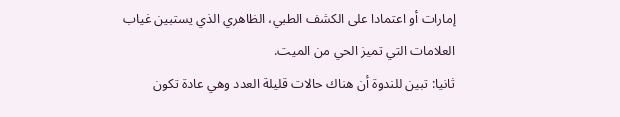إمارات أو اعتمادا على الكشف الطبي، الظاهري الذي يستبين غياب العلامات التي تميز الحي من الميت.
ثانيا: تبين للندوة أن هناك حالات قليلة العدد وهي عادة تكون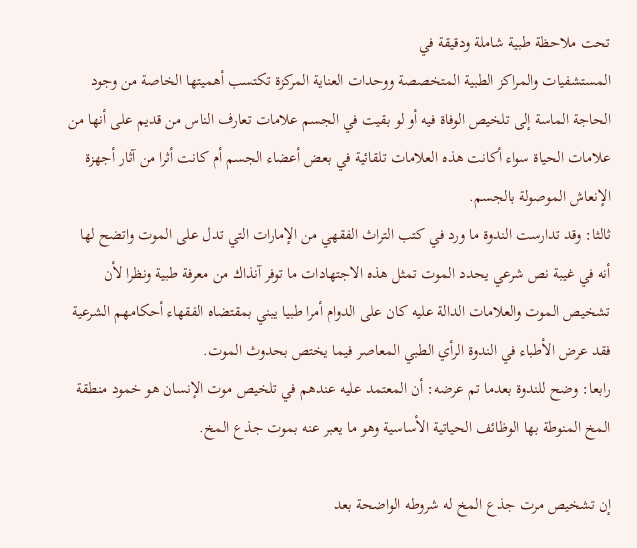تحت ملاحظة طبية شاملة ودقيقة في
المستشفيات والمراكز الطبية المتخصصة ووحدات العناية المركزة تكتسب أهميتها الخاصة من وجود الحاجة الماسة إلى تلخيص الوفاة فيه أو لو بقيت في الجسم علامات تعارف الناس من قديم على أنها من علامات الحياة سواء أكانت هذه العلامات تلقائية في بعض أعضاء الجسم أم كانت أثرا من آثار أجهزة الإنعاش الموصولة بالجسم.
ثالثا: وقد تدارست الندوة ما ورد في كتب التراث الفقهي من الإمارات التي تدل على الموت واتضح لها أنه في غيبة نص شرعي يحدد الموت تمثل هذه الاجتهادات ما توفر آنذاك من معرفة طبية ونظرا لأن تشخيص الموت والعلامات الدالة عليه كان على الدوام أمرا طبيا يبني بمقتضاه الفقهاء أحكامهم الشرعية فقد عرض الأطباء في الندوة الرأي الطبي المعاصر فيما يختص بحدوث الموت.
رابعا: وضح للندوة بعدما تم عرضه: أن المعتمد عليه عندهم في تلخيص موت الإنسان هو خمود منطقة
المخ المنوطة بها الوظائف الحياتية الأساسية وهو ما يعبر عنه بموت جذع المخ.

إن تشخيص مرت جذع المخ له شروطه الواضحة بعد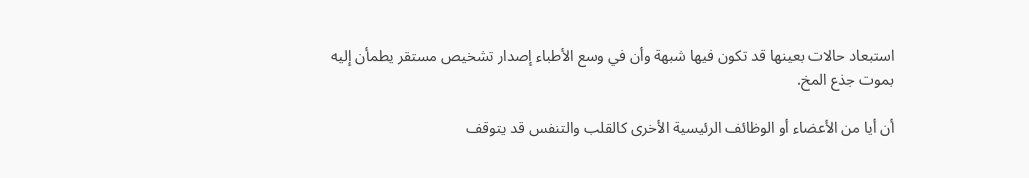استبعاد حالات بعينها قد تكون فيها شبهة وأن في وسع الأطباء إصدار تشخيص مستقر يطمأن إليه بموت جذع المخ.

أن أيا من الأعضاء أو الوظائف الرئيسية الأخرى كالقلب والتنفس قد يتوقف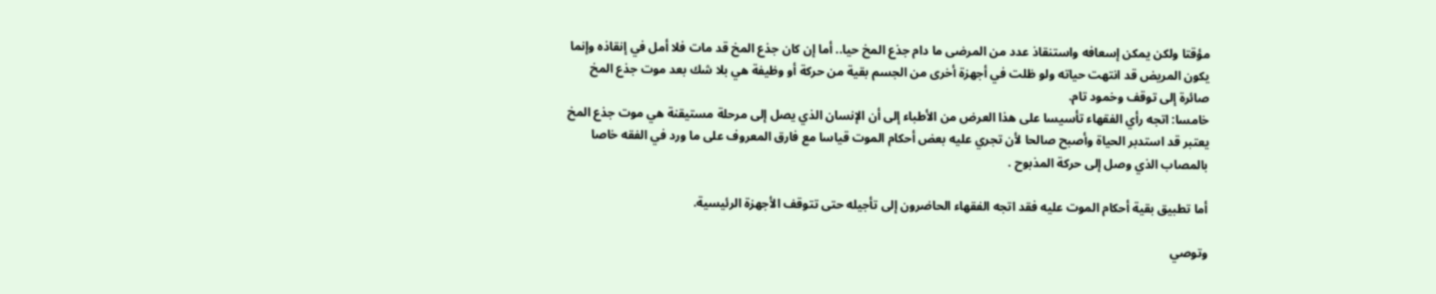مؤقتا ولكن يمكن إسعافه واستنقاذ عدد من المرضى ما دام جذع المخ حيا.. أما إن كان جذع المخ قد مات فلا أمل في إنقاذه وإنما يكون المريض قد انتهت حياته ولو ظلت في أجهزة أخرى من الجسم بقية من حركة أو وظيفة هي بلا شك بعد موت جذع المخ صائرة إلى توقف وخمود تام.
خامسا: اتجه رأي الفقهاء تأسيسا على هذا العرض من الأطباء إلى أن الإنسان الذي يصل إلى مرحلة مستيقنة هي موت جذع المخ يعتبر قد استدبر الحياة وأصبح صالحا لأن تجري عليه بعض أحكام الموت قياسا مع فارق المعروف على ما ورد في الفقه خاصا بالمصاب الذي وصل إلى حركة المذبوح .

أما تطبيق بقية أحكام الموت عليه فقد اتجه الفقهاء الحاضرون إلى تأجيله حتى تتوقف الأجهزة الرئيسية.

وتوصي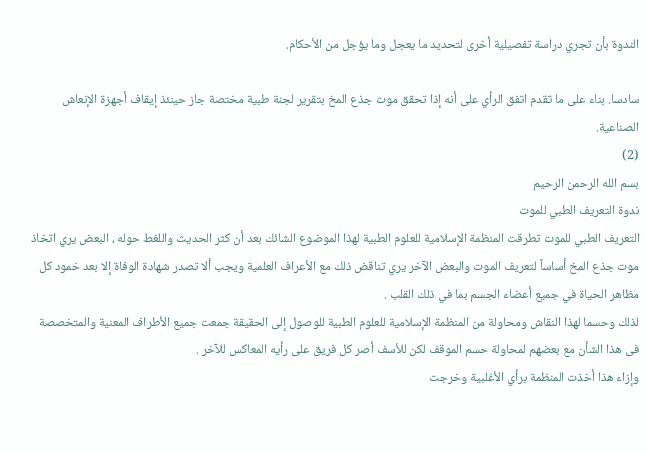الندوة بأن تجري دراسة تفصيلية أخرى لتحديد ما يعجل وما يؤجل من الأحكام.

سادسا. بناء على ما تقدم اتفق الرأي على أنه إذا تحقق موت جذع المخ بتقرير لجنة طبية مختصة جاز حينئذ إيقاف أجهزة الإنعاش الصناعية.
(2)
بسم الله الرحمن الرحيم
ندوة التعريف الطبي للموت
التعريف الطبي للموت تطرقت المنظمة الإسلامية للعلوم الطبية لهذا الموضوع الشائك بعد أن كثر الحديث واللغط حوله ، البعض يري اتخاذ موت جذع المخ أساساً لتعريف الموت والبعض الآخر يري تناقض ذلك مع الأعراف العلمية ويجب ألا تصدر شهادة الوفاة إلا بعد خمود كل مظاهر الحياة في جميع أعضاء الجسم بما في ذلك القلب .
لذلك وحسما لهذا النقاش ومحاولة من المنظمة الإسلامية للعلوم الطبية للوصول إلى الحقيقة جمعت جميع الأطراف المعنية والمتخصصة فى هذا الشأن مع بعضهم لمحاولة حسم الموقف لكن للأسف أصر كل فريق على رأيه المعاكس للآخر .
وإزاء هذا أخذت المنظمة برأي الأغلبية وخرجت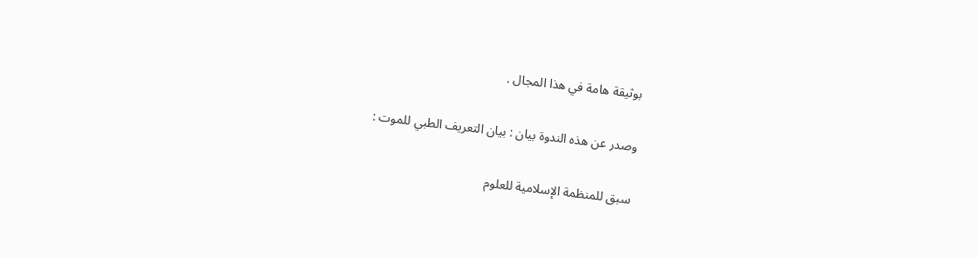بوثيقة هامة في هذا المجال .

وصدر عن هذه الندوة بيان : بيان التعريف الطبي للموت :

سبق للمنظمة الإسلامية للعلوم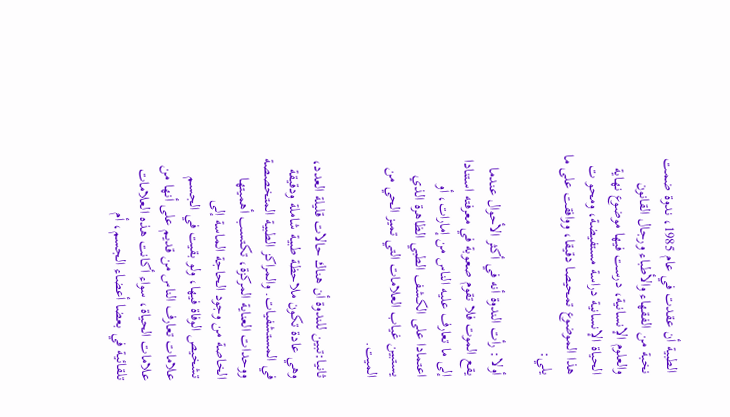الطبية أن عقدت في عام 1985، ندوة ضمت نخبة من الفقهاء والأطباء ورجال القانون والعلوم الإنسانية، درست فيها موضوع نهاية الحياة الإنسانية دراسة مستفيضة، ومحو ت هذا الموضوع تمحيصا دقيقا، ووافقت على ما يلي:

أولا: رأت الندوة أنه في أكثر الأحوال عندما يقع الموت فلا تقوم صعوبة في معرفته استنادا إلى ما تعارف عليه الناس من إمارات، أو اعتمادا على الكشف الطبي الظاهرة الذي يستبين غياب العلامات التي تميز الحي من الميت.

ثانيا:تبين للندوة أن هناك حالات قليلة العدد، وهي عادة تكون ملاحظة طبية شاملة ودقيقة في المستشفيات. والمراكز الطبية المتخصصة ووحدات العناية المركزة، تكتسب أهميتها الخاصة من وجود الحاجة الماسة إلى تشخيص الوفاة فيها، ولو بقيت في الجسم علامات تعارف الناس من قديم على أنها من علامات الحياة، سواء أكانت هذه العلامات تلقائية في بعضا أعضاء الجسم، أم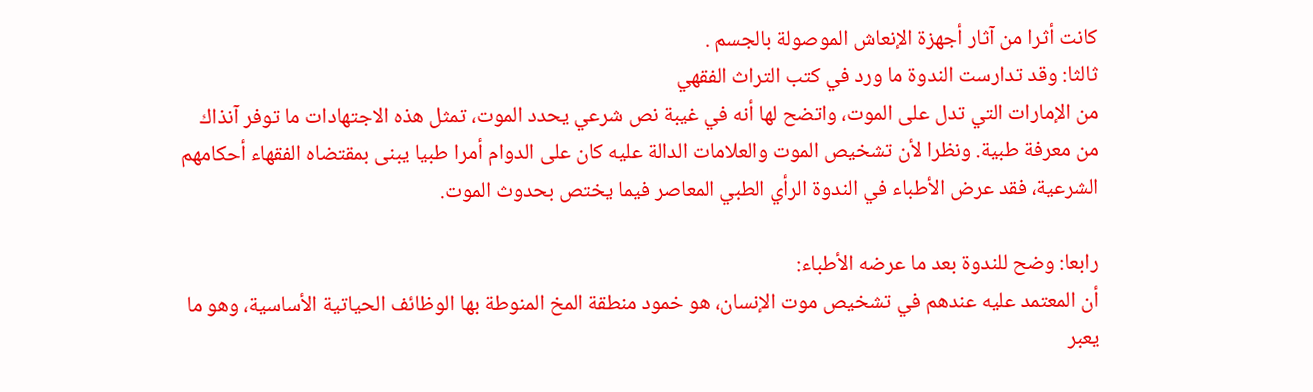كانت أثرا من آثار أجهزة الإنعاش الموصولة بالجسم .
ثالثا: وقد تدارست الندوة ما ورد في كتب التراث الفقهي
من الإمارات التي تدل على الموت، واتضح لها أنه في غيبة نص شرعي يحدد الموت، تمثل هذه الاجتهادات ما توفر آنذاك من معرفة طبية. ونظرا لأن تشخيص الموت والعلامات الدالة عليه كان على الدوام أمرا طبيا يبنى بمقتضاه الفقهاء أحكامهم الشرعية، فقد عرض الأطباء في الندوة الرأي الطبي المعاصر فيما يختص بحدوث الموت.

رابعا: وضح للندوة بعد ما عرضه الأطباء:
أن المعتمد عليه عندهم في تشخيص موت الإنسان، هو خمود منطقة المخ المنوطة بها الوظائف الحياتية الأساسية، وهو ما يعبر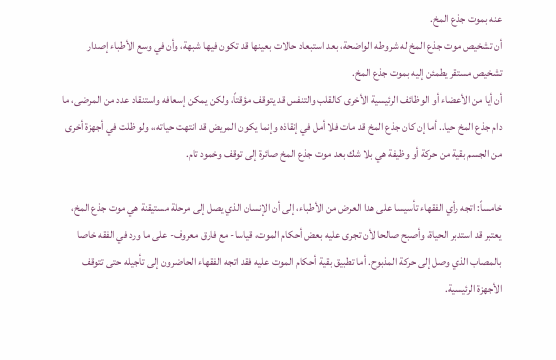عنه بموت جذع المخ.
أن تشخيص موت جذع المخ له شروطه الواضحة، بعد استبعاد حالات بعينها قد تكون فيها شبهة، وأن في وسع الأطباء إصدار تشخيص مستقر يطمئن إليه بموت جذع المخ.
أن أيا من الأعضاء أو الوظائف الرئيسية الأخرى كالقلب والتنفس قد يتوقف مؤقتاً، ولكن يمكن إسعافه واستنقاد عدد من المرضى، ما دام جذع المخ حيا.. أما إن كان جذع المخ قد مات فلا أمل في إنقاذه وإنما يكون المريض قد انتهت حياته،، ولو ظلت في أجهزة أخرى من الجسم بقية من حركة أو وظيفة هي بلا شك بعد موت جذع المخ صائرة إلى توقف وخمود تام.

خامساً: اتجه رأي الفقهاء تأسيسا على هدا العرض من الأطباء، إلى أن الإنسان الذي يصل إلى مرحلة مستيقنة هي موت جذع المخ، يعتبر قد استدبر الحياة، وأصبح صالحا لأن تجرى عليه بعض أحكام الموت، قياسا- مع فارق معروف- على ما ورد في الفقه خاصا بالمصاب الذي وصل إلى حركة المذبوح. أما تطبيق بقية أحكام الموت عليه فقد اتجه الفقهاء الحاضرون إلى تأجيله حتى تتوقف الأجهزة الرئيسية.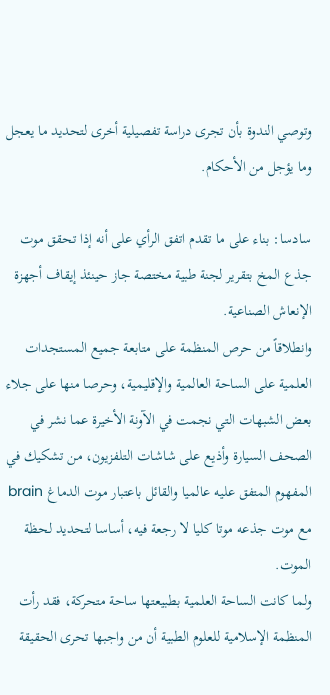وتوصي الندوة بأن تجرى دراسة تفصيلية أخرى لتحديد ما يعجل وما يؤجل من الأحكام.

سادسا: بناء على ما تقدم اتفق الرأي على أنه إذا تحقق موت جذع المخ بتقرير لجنة طبية مختصة جاز حينئذ إيقاف أجهزة الإنعاش الصناعية.
وانطلاقاً من حرص المنظمة على متابعة جميع المستجدات العلمية على الساحة العالمية والإقليمية، وحرصا منها على جلاء بعض الشبهات التي نجمت في الآونة الأخيرة عما نشر في الصحف السيارة وأذيع على شاشات التلفزيون، من تشكيك في المفهوم المتفق عليه عالميا والقائل باعتبار موت الدماغ brain مع موت جذعه موتا كليا لا رجعة فيه، أساسا لتحديد لحظة الموت.
ولما كانت الساحة العلمية بطبيعتها ساحة متحركة، فقد رأت المنظمة الإسلامية للعلوم الطبية أن من واجبها تحرى الحقيقة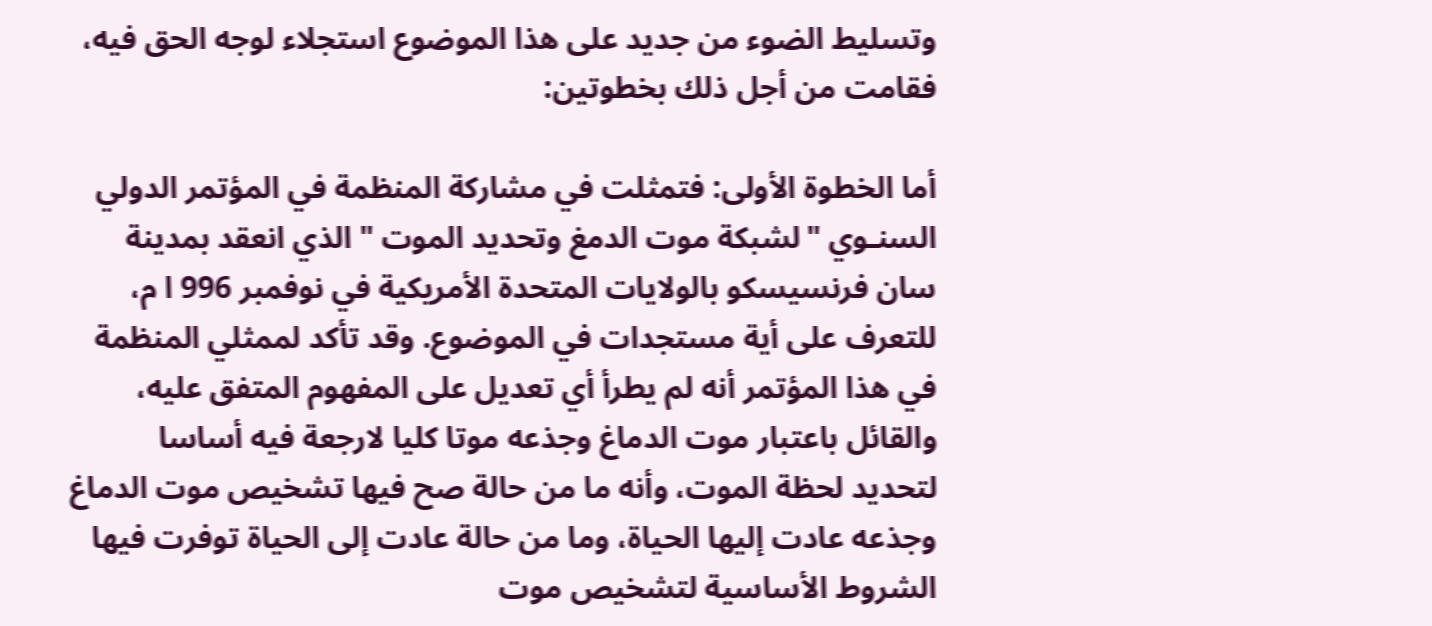وتسليط الضوء من جديد على هذا الموضوع استجلاء لوجه الحق فيه، فقامت من أجل ذلك بخطوتين:

أما الخطوة الأولى: فتمثلت في مشاركة المنظمة في المؤتمر الدولي السنـوي "لشبكة موت الدمغ وتحديد الموت " الذي انعقد بمدينة سان فرنسيسكو بالولايات المتحدة الأمريكية في نوفمبر 996 ا م، للتعرف على أية مستجدات في الموضوع. وقد تأكد لممثلي المنظمة في هذا المؤتمر أنه لم يطرأ أي تعديل على المفهوم المتفق عليه، والقائل باعتبار موت الدماغ وجذعه موتا كليا لارجعة فيه أساسا لتحديد لحظة الموت، وأنه ما من حالة صح فيها تشخيص موت الدماغ وجذعه عادت إليها الحياة، وما من حالة عادت إلى الحياة توفرت فيها الشروط الأساسية لتشخيص موت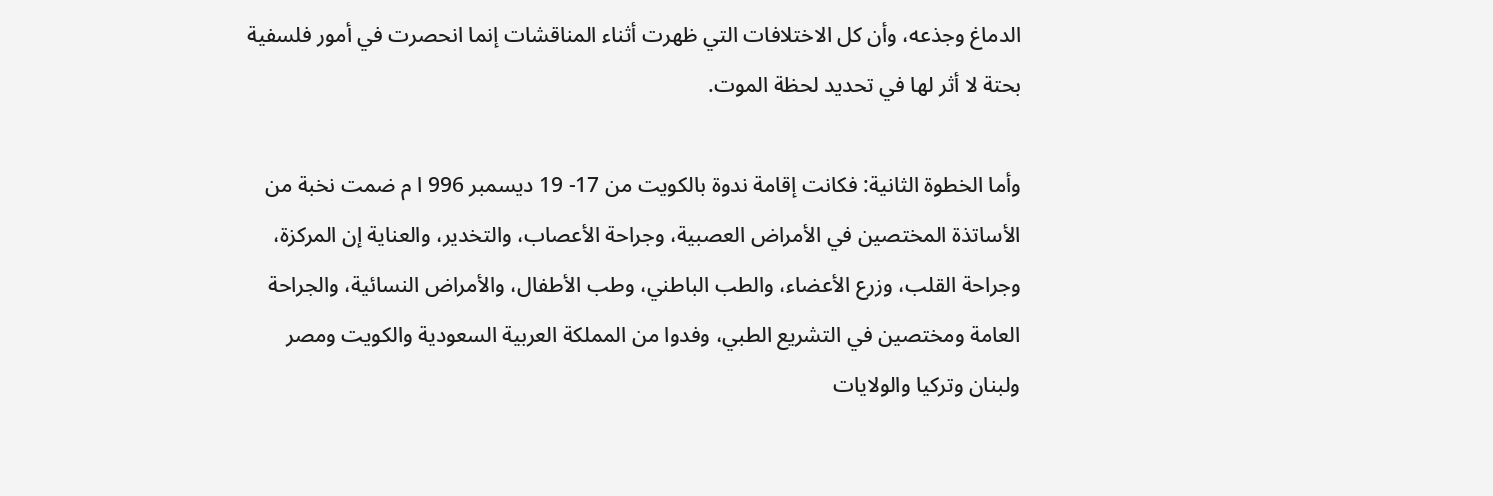الدماغ وجذعه، وأن كل الاختلافات التي ظهرت أثناء المناقشات إنما انحصرت في أمور فلسفية بحتة لا أثر لها في تحديد لحظة الموت.

وأما الخطوة الثانية: فكانت إقامة ندوة بالكويت من 17- 19 ديسمبر 996 ا م ضمت نخبة من الأساتذة المختصين في الأمراض العصبية، وجراحة الأعصاب، والتخدير، والعناية إن المركزة، وجراحة القلب، وزرع الأعضاء، والطب الباطني، وطب الأطفال، والأمراض النسائية، والجراحة العامة ومختصين في التشريع الطبي، وفدوا من المملكة العربية السعودية والكويت ومصر ولبنان وتركيا والولايات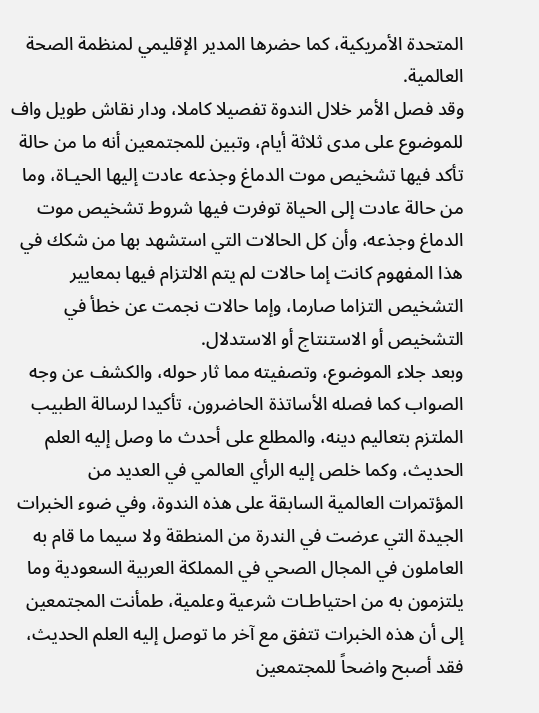المتحدة الأمريكية، كما حضرها المدير الإقليمي لمنظمة الصحة العالمية.
وقد فصل الأمر خلال الندوة تفصيلا كاملا، ودار نقاش طويل واف للموضوع على مدى ثلاثة أيام، وتبين للمجتمعين أنه ما من حالة تأكد فيها تشخيص موت الدماغ وجذعه عادت إليها الحيـاة، وما من حالة عادت إلى الحياة توفرت فيها شروط تشخيص موت الدماغ وجذعه، وأن كل الحالات التي استشهد بها من شكك في هذا المفهوم كانت إما حالات لم يتم الالتزام فيها بمعايير التشخيص التزاما صارما، وإما حالات نجمت عن خطأ في التشخيص أو الاستنتاج أو الاستدلال.
وبعد جلاء الموضوع، وتصفيته مما ثار حوله، والكشف عن وجه الصواب كما فصله الأساتذة الحاضرون، تأكيدا لرسالة الطبيب الملتزم بتعاليم دينه، والمطلع على أحدث ما وصل إليه العلم الحديث، وكما خلص إليه الرأي العالمي في العديد من المؤتمرات العالمية السابقة على هذه الندوة، وفي ضوء الخبرات الجيدة التي عرضت في الندرة من المنطقة ولا سيما ما قام به العاملون في المجال الصحي في المملكة العربية السعودية وما يلتزمون به من احتياطـات شرعية وعلمية، طمأنت المجتمعين إلى أن هذه الخبرات تتفق مع آخر ما توصل إليه العلم الحديث، فقد أصبح واضحاً للمجتمعين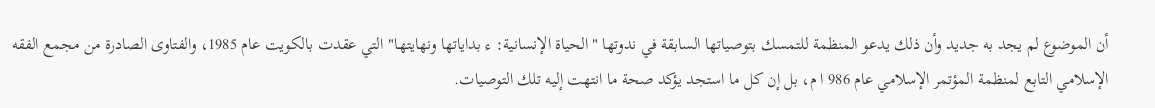أن الموضوع لم يجد به جديد وأن ذلك يدعو المنظمة للتمسك بتوصياتها السابقة في ندوتها "الحياة الإنسانية: ء بداياتها ونهايتهـا" التي عقدت بالكويت عام 1985، والفتاوى الصادرة من مجمع الفقه الإسلامي التابع لمنظمة المؤتمر الإسلامي عام 986 ا م، بل إن كل ما استجد يؤكد صحة ما انتهت إليه تلك التوصيات.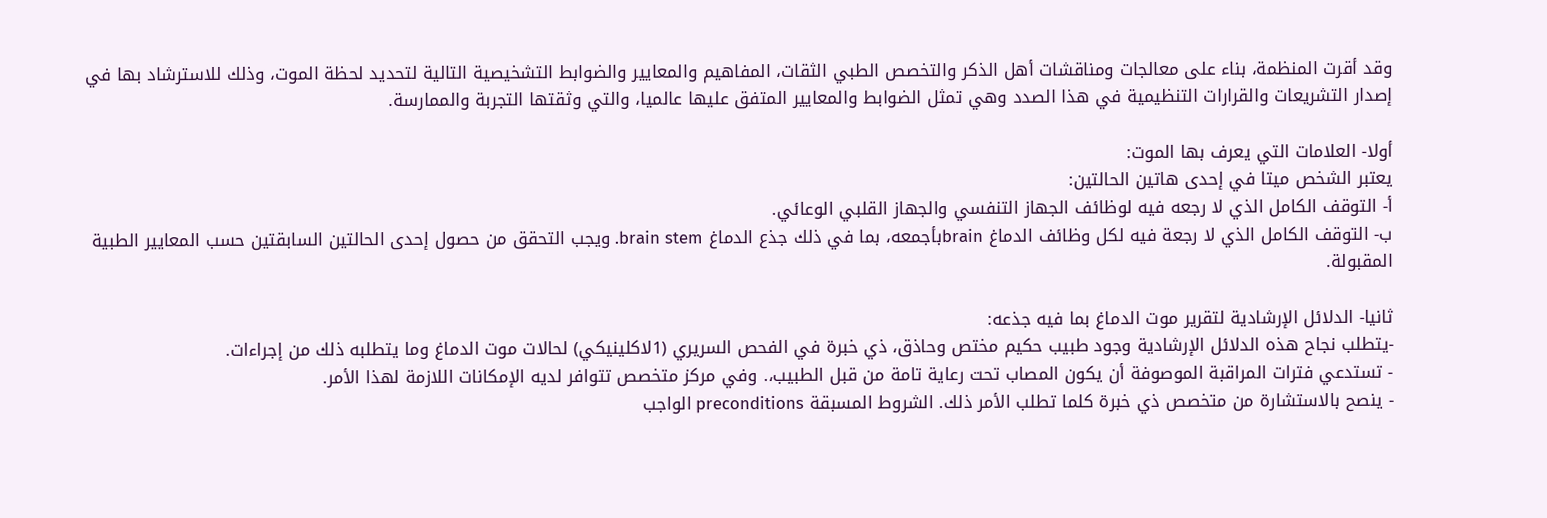وقد أقرت المنظمة، بناء على معالجات ومناقشات أهل الذكر والتخصص الطبي الثقات، المفاهيم والمعايير والضوابط التشخيصية التالية لتحديد لحظة الموت، وذلك للاسترشاد بها في إصدار التشريعات والقرارات التنظيمية في هذا الصدد وهي تمثل الضوابط والمعايير المتفق عليها عالميا، والتي وثقتها التجربة والممارسة.

أولا- العلامات التي يعرف بها الموت:
يعتبر الشخص ميتا في إحدى هاتين الحالتين:
أ- التوقف الكامل الذي لا رجعه فيه لوظائف الجهاز التنفسي والجهاز القلبي الوعائي.
ب- التوقف الكامل الذي لا رجعة فيه لكل وظائف الدماغ brainبأجمعه، بما في ذلك جذع الدماغ brain stem. ويجب التحقق من حصول إحدى الحالتين السابقتين حسب المعايير الطبية المقبولة.

ثانيا- الدلائل الإرشادية لتقرير موت الدماغ بما فيه جذعه:
-يتطلب نجاح هذه الدلائل الإرشادية وجود طبيب حكيم مختص وحاذق، ذي خبرة في الفحص السريري (1لاكلينيكي) لحالات موت الدماغ وما يتطلبه ذلك من إجراءات.
- تستدعي فترات المراقبة الموصوفة أن يكون المصاب تحت رعاية تامة من قبل الطبيب،. وفي مركز متخصص تتوافر لديه الإمكانات اللازمة لهذا الأمر.
- ينصح بالاستشارة من متخصص ذي خبرة كلما تطلب الأمر ذلك. الشروط المسبقة preconditions الواجب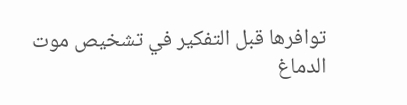توافرها قبل التفكير في تشخيص موت الدماغ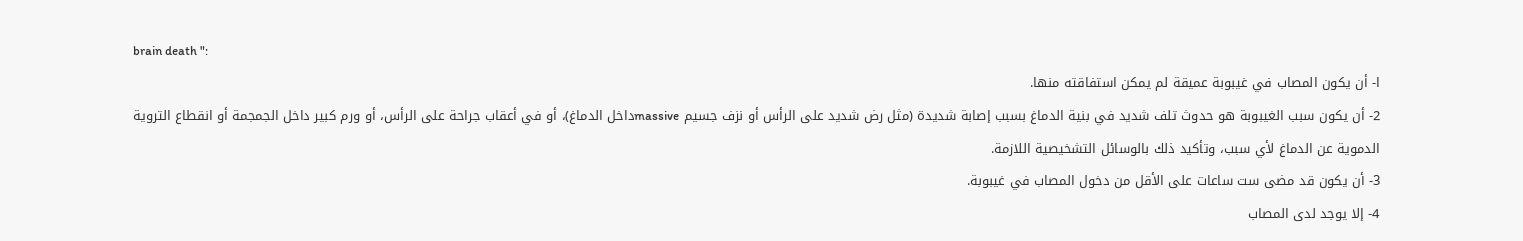brain death ":
ا- أن يكون المصاب في غيبوبة عميقة لم يمكن استفاقته منها.
2- أن يكون سبب الغيبوبة هو حدوث تلف شديد في بنية الدماغ بسبب إصابة شديدة (مثل رض شديد على الرأس أو نزف جسيم massiveداخل الدماغ)، أو في أعقاب جراحة على الرأس، أو ورم كبير داخل الجمجمة أو انقطاع التروية الدموية عن الدماغ لأي سبب، وتأكيد ذلك بالوسائل التشخيصية اللازمة.
3- أن يكون قد مضى ست ساعات على الأقل من دخول المصاب في غيبوبة.
4- إلا يوجد لدى المصاب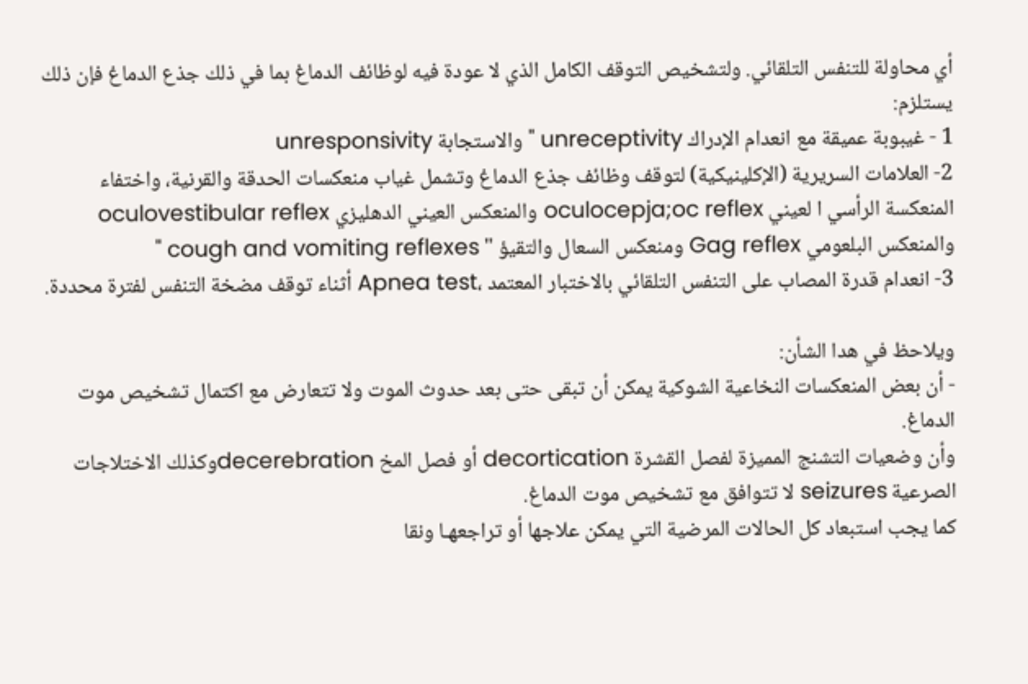أي محاولة للتنفس التلقائي. ولتشخيص التوقف الكامل الذي لا عودة فيه لوظائف الدماغ بما في ذلك جذع الدماغ فإن ذلك يستلزم:
1 - غيبوبة عميقة مع انعدام الإدراك unreceptivity " والاستجابة unresponsivity
2- العلامات السريرية (الإكلينيكية) لتوقف وظائف جذع الدماغ وتشمل غياب منعكسات الحدقة والقرنية، واختفاء المنعكسة الرأسي ا لعيني oculocepja;oc reflex والمنعكس العيني الدهليزي oculovestibular reflex والمنعكس البلعومي Gag reflex ومنعكس السعال والتقيؤ " cough and vomiting reflexes "
3- انعدام قدرة المصاب على التنفس التلقائي بالاختبار المعتمد ،Apnea test أثناء توقف مضخة التنفس لفترة محددة.

ويلاحظ في هدا الشأن:
- أن بعض المنعكسات النخاعية الشوكية يمكن أن تبقى حتى بعد حدوث الموت ولا تتعارض مع اكتمال تشخيص موت الدماغ.
وأن وضعيات التشنج المميزة لفصل القشرة decortication أو فصل المخ decerebrationوكذلك الاختلاجات الصرعية seizures لا تتوافق مع تشخيص موت الدماغ.
كما يجب استبعاد كل الحالات المرضية التي يمكن علاجها أو تراجعهـا ونقا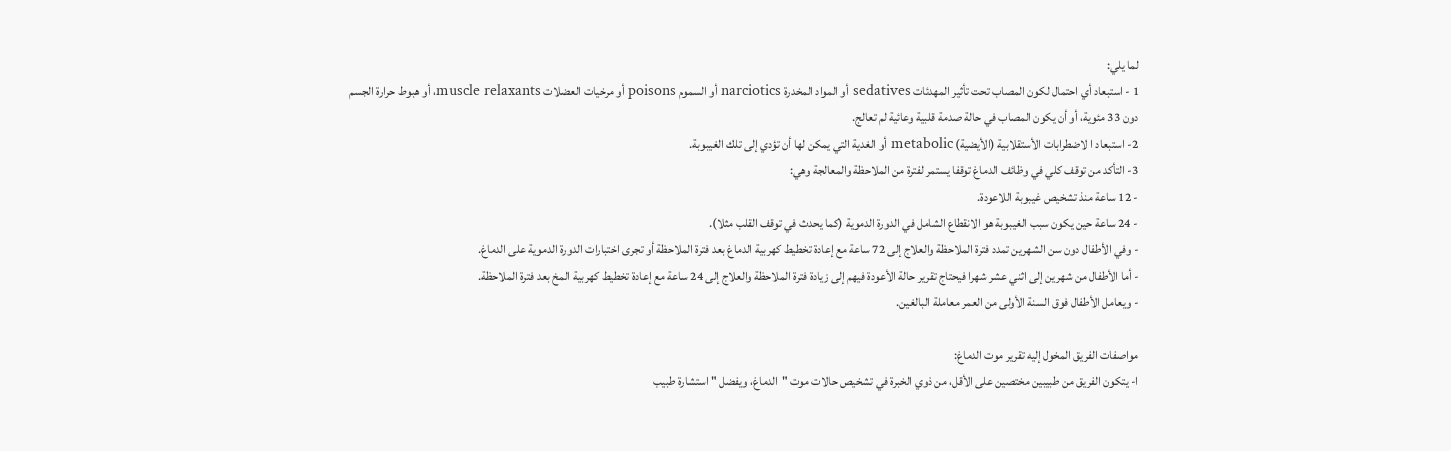لما يلي:
1 - استبعاد أي احتمال لكون المصاب تحت تأثير المهدئات sedatives أو المواد المخدرة narciotics أو السموم poisons أو مرخيات العضلات muscle relaxants، أو هبوط حرارة الجسم دون 33 مئوية، أو أن يكون المصاب في حالة صدمة قلبية وعائية لم تعالج.
2- استبعاد ا لاضطرابات الأستقلابية (الأيضية) metabolic أو الغدية التي يمكن لها أن تؤدي إلى تلك الغيبوبة.
3- التأكد من توقف كلي في وظائف الدماغ توقفا يستمر لفترة من الملاحظة والمعالجة وهي:
- 12 ساعة منذ تشخيص غيبوبة اللاعودة.
- 24 ساعة حين يكون سبب الغيبوبة هو الانقطاع الشامل في الدورة الدموية (كما يحدث في توقف القلب مثلا).
- وفي الأطفال دون سن الشهرين تمدد فترة الملاحظة والعلاج إلى 72 ساعة مع إعادة تخطيط كهربية الدماغ بعد فترة الملاحظة أو تجرى اختبارات الدورة الدموية على الدماغ.
- أما الأطفال من شهرين إلى اثني عشر شهرا فيحتاج تقرير حالة الأعودة فيهم إلى زيادة فترة الملاحظة والعلاج إلى 24 ساعة مع إعادة تخطيط كهربية المخ بعد فترة الملاحظة.
- ويعامل الأطفال فوق السنة الأولى من العمر معاملة البالغين.

مواصفات الفريق المخول إليه تقرير موت الدماغ:
ا- يتكون الفريق من طبيبين مختصين على الأقل، من ذوي الخبرة في تشخيص حالات موت "الدماغ، ويفضل " استشارة طبيب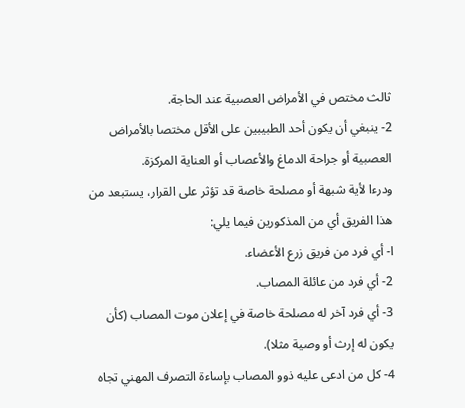ثالث مختص في الأمراض العصبية عند الحاجة.
2- ينبغي أن يكون أحد الطبيبين على الأقل مختصا بالأمراض العصبية أو جراحة الدماغ والأعصاب أو العناية المركزة.
ودرءا لأية شبهة أو مصلحة خاصة قد تؤثر على القرار، يستبعد من هذا الفريق أي من المذكورين فيما يلي:
ا- أي فرد من فريق زرع الأعضاء.
2- أي فرد من عائلة المصاب.
3- أي فرد آخر له مصلحة خاصة في إعلان موت المصاب (كأن يكون له إرث أو وصية مثلا).
4- كل من ادعى عليه ذوو المصاب بإساءة التصرف المهني تجاه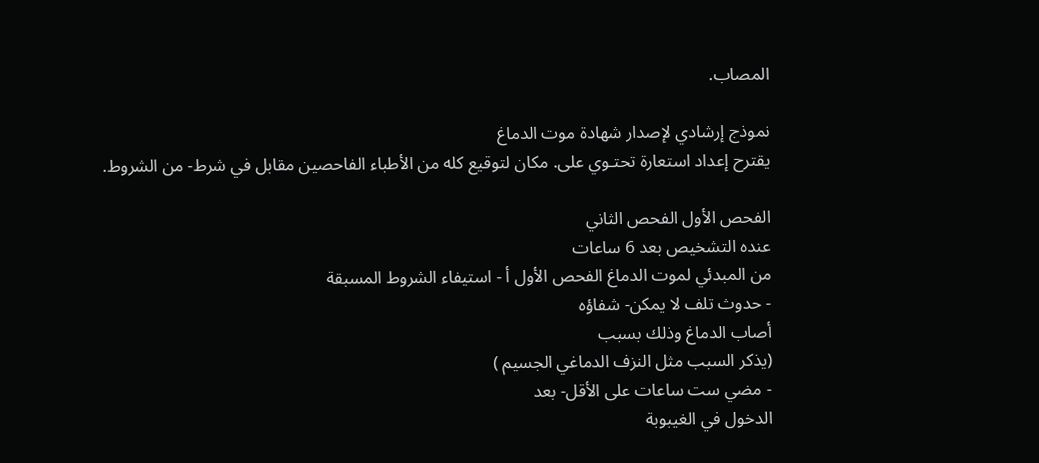المصاب.

نموذج إرشادي لإصدار شهادة موت الدماغ
يقترح إعداد استعارة تحتـوي على. مكان لتوقيع كله من الأطباء الفاحصين مقابل في شرط- من الشروط.

الفحص الأول الفحص الثاني
عنده التشخيص بعد 6 ساعات
من المبدئي لموت الدماغ الفحص الأول أ - استيفاء الشروط المسبقة
- حدوث تلف لا يمكن- شفاؤه
أصاب الدماغ وذلك بسبب
(يذكر السبب مثل النزف الدماغي الجسيم )
- مضي ست ساعات على الأقل- بعد
الدخول في الغيبوبة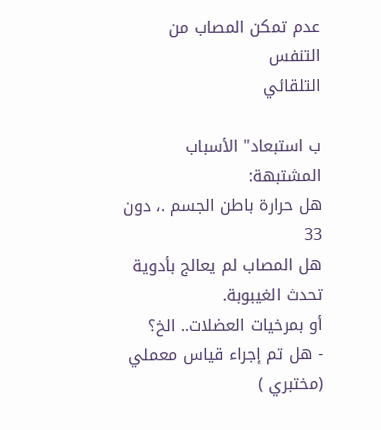عدم تمكن المصاب من التنفس
التلقائي

ب استبعاد" الأسباب المشتبهة:
هل حرارة باطن الجسم .، دون 33
هل المصاب لم يعالج بأدوية تحدث الغيبوبة.
أو بمرخيات العضلات.. الخ؟
- هل تم إجراء قياس معملي (مختبري )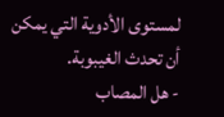لمستوى الأدوية التي يمكن أن تحدث الغيبوبة.
- هل المصاب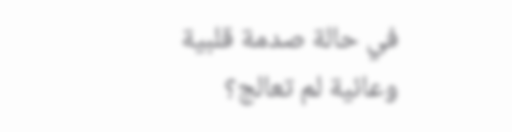في حالة صدمة قلبية
وعائية لم تعالج؟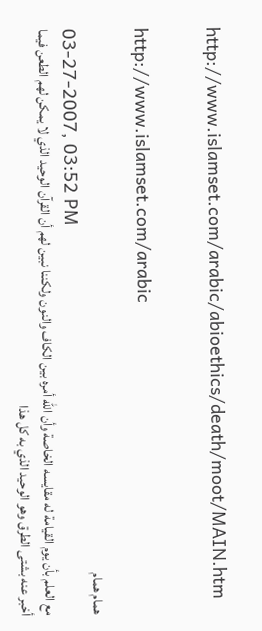http://www.islamset.com/arabic/abioethics/death/moot/MAIN.htm


http://www.islamset.com/arabic

همام همام
03-27-2007, 03:52 PM
مع العلم بأن يوم القيامة له مقايسه الخاصة وأن الله أمره بين الكاف والنون ولكننا نبين لهم أن القرآن الوحيد الذي لا يمكن لهم الطعن فيما أخبر عنه بشتى الطرق وهو الوحيد الذي به كل هذا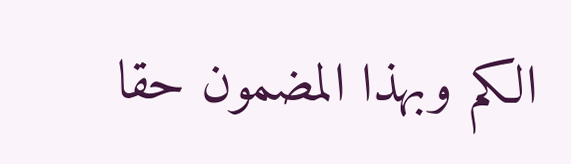الكم وبهذا المضمون حقا